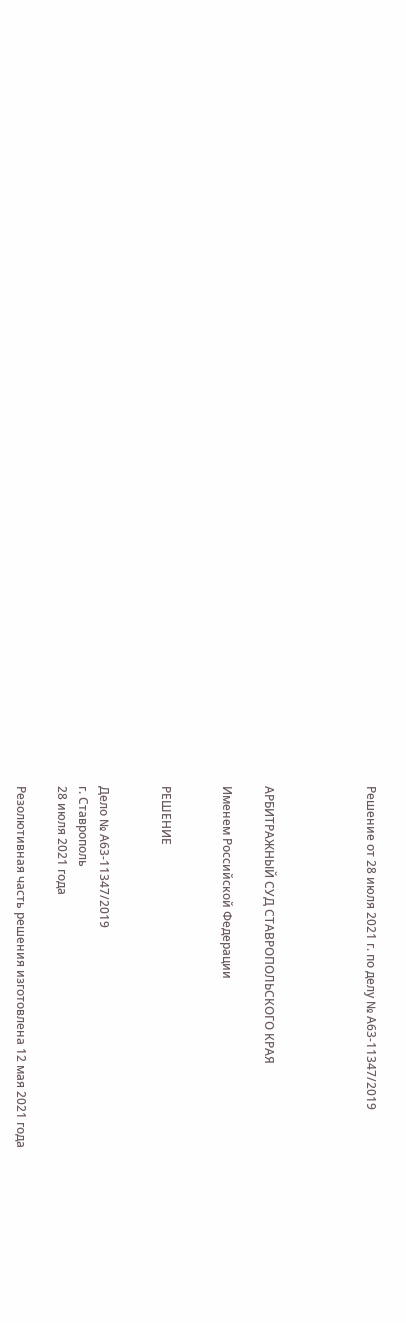Решение от 28 июля 2021 г. по делу № А63-11347/2019




АРБИТРАЖНЫЙ СУД СТАВРОПОЛЬСКОГО КРАЯ

Именем Российской Федерации


РЕШЕНИЕ


Дело № А63-11347/2019
г. Ставрополь
28 июля 2021 года

Резолютивная часть решения изготовлена 12 мая 2021 года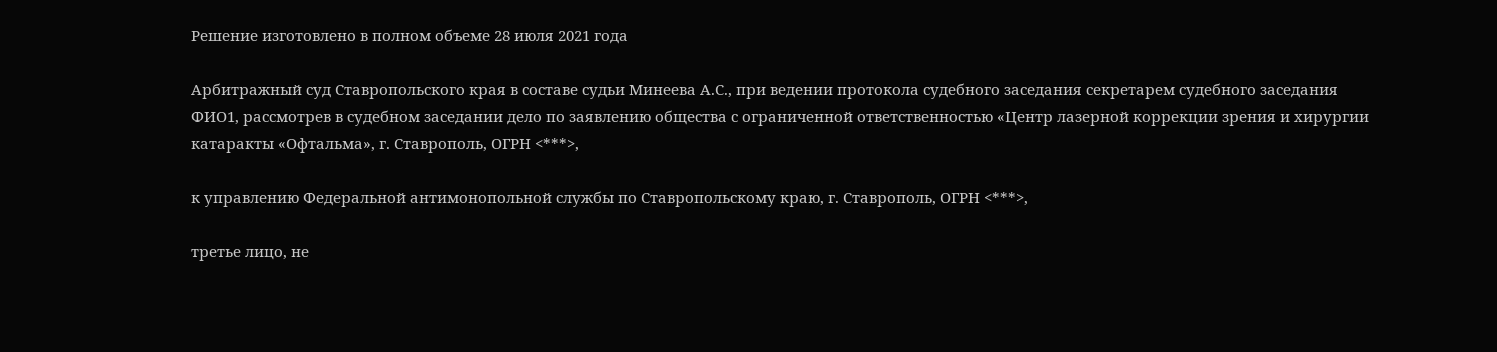Решение изготовлено в полном объеме 28 июля 2021 года

Арбитражный суд Ставропольского края в составе судьи Минеева А.С., при ведении протокола судебного заседания секретарем судебного заседания ФИО1, рассмотрев в судебном заседании дело по заявлению общества с ограниченной ответственностью «Центр лазерной коррекции зрения и хирургии катаракты «Офтальма», г. Ставрополь, ОГРН <***>,

к управлению Федеральной антимонопольной службы по Ставропольскому краю, г. Ставрополь, ОГРН <***>,

третье лицо, не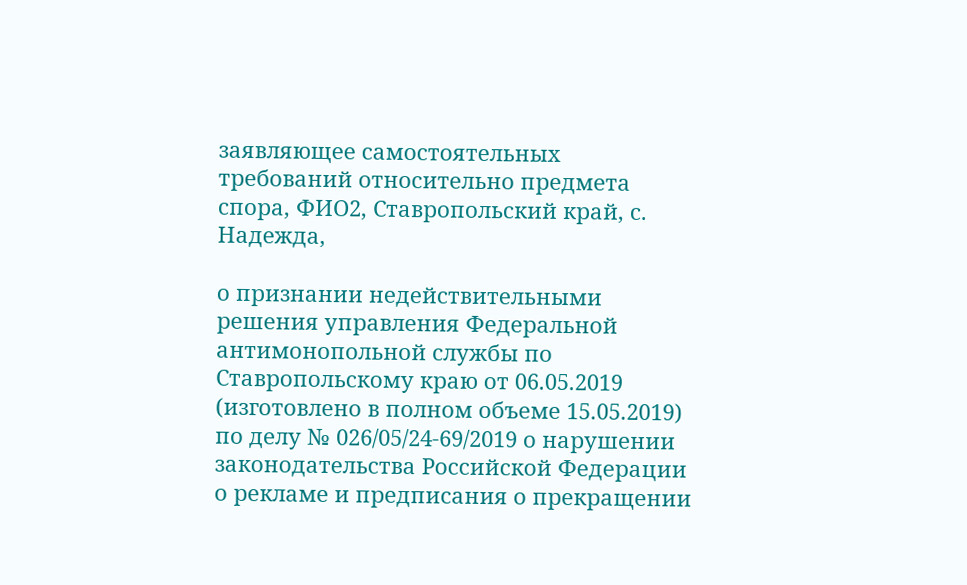заявляющее самостоятельных требований относительно предмета спора, ФИО2, Ставропольский край, с. Надежда,

о признании недействительными решения управления Федеральной антимонопольной службы по Ставропольскому краю от 06.05.2019 (изготовлено в полном объеме 15.05.2019) по делу № 026/05/24-69/2019 о нарушении законодательства Российской Федерации о рекламе и предписания о прекращении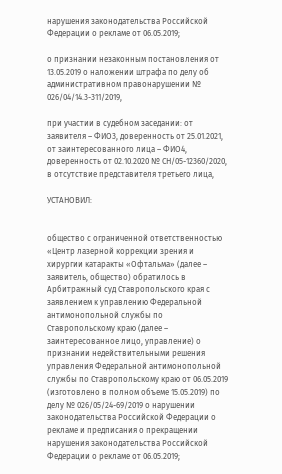нарушения законодательства Российской Федерации о рекламе от 06.05.2019;

о признании незаконным постановления от 13.05.2019 о наложении штрафа по делу об административном правонарушении № 026/04/14.3-311/2019,

при участии в судебном заседании: от заявителя – ФИО3, доверенность от 25.01.2021, от заинтересованного лица – ФИО4, доверенность от 02.10.2020 № СН/05-12360/2020, в отсутствие представителя третьего лица,

УСТАНОВИЛ:


общество с ограниченной ответственностью «Центр лазерной коррекции зрения и хирургии катаракты «Офтальма» (далее – заявитель, общество) обратилось в Арбитражный суд Ставропольского края с заявлением к управлению Федеральной антимонопольной службы по Ставропольскому краю (далее – заинтересованное лицо, управление) о признании недействительными решения управления Федеральной антимонопольной службы по Ставропольскому краю от 06.05.2019 (изготовлено в полном объеме 15.05.2019) по делу № 026/05/24-69/2019 о нарушении законодательства Российской Федерации о рекламе и предписания о прекращении нарушения законодательства Российской Федерации о рекламе от 06.05.2019;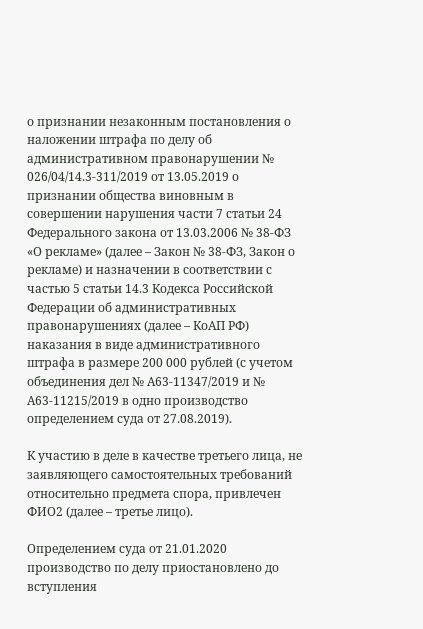о признании незаконным постановления о наложении штрафа по делу об административном правонарушении № 026/04/14.3-311/2019 от 13.05.2019 о признании общества виновным в совершении нарушения части 7 статьи 24 Федерального закона от 13.03.2006 № 38-ФЗ «О рекламе» (далее – Закон № 38-ФЗ, Закон о рекламе) и назначении в соответствии с частью 5 статьи 14.3 Кодекса Российской Федерации об административных правонарушениях (далее – КоАП РФ) наказания в виде административного штрафа в размере 200 000 рублей (с учетом объединения дел № А63-11347/2019 и № А63-11215/2019 в одно производство определением суда от 27.08.2019).

К участию в деле в качестве третьего лица, не заявляющего самостоятельных требований относительно предмета спора, привлечен ФИО2 (далее – третье лицо).

Определением суда от 21.01.2020 производство по делу приостановлено до вступления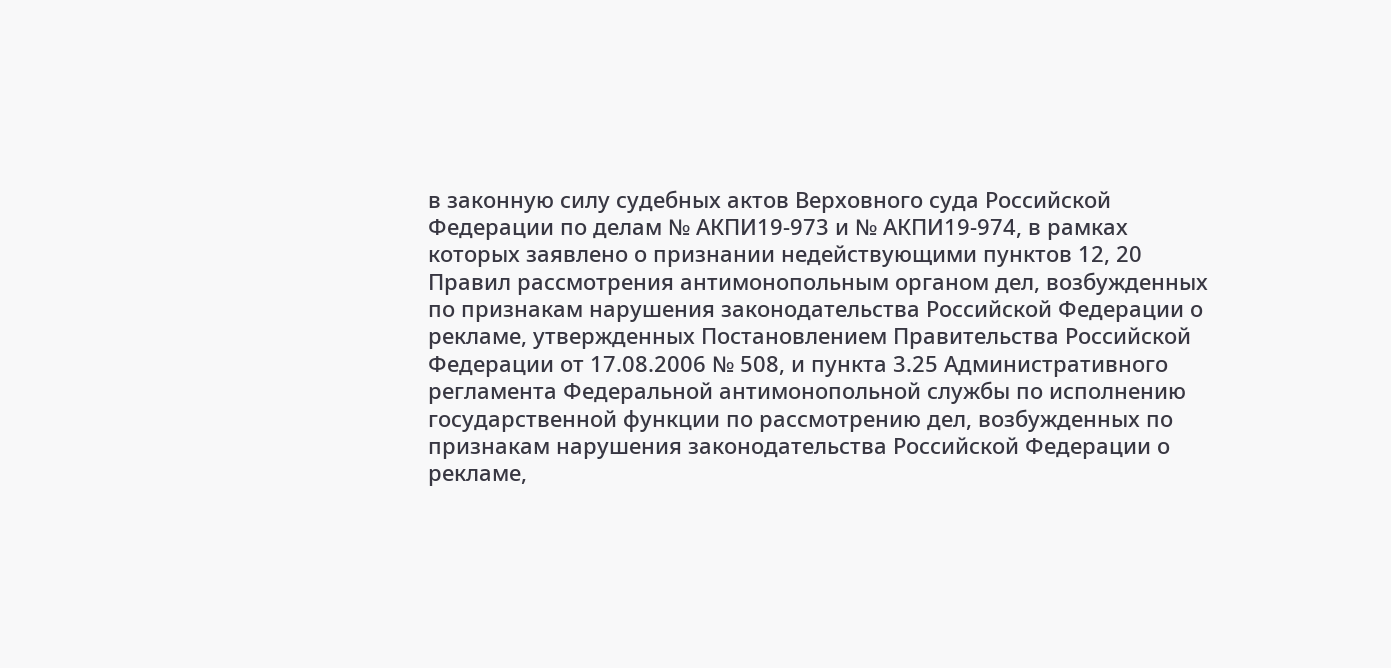в законную силу судебных актов Верховного суда Российской Федерации по делам № АКПИ19-973 и № АКПИ19-974, в рамках которых заявлено о признании недействующими пунктов 12, 20 Правил рассмотрения антимонопольным органом дел, возбужденных по признакам нарушения законодательства Российской Федерации о рекламе, утвержденных Постановлением Правительства Российской Федерации от 17.08.2006 № 508, и пункта 3.25 Административного регламента Федеральной антимонопольной службы по исполнению государственной функции по рассмотрению дел, возбужденных по признакам нарушения законодательства Российской Федерации о рекламе,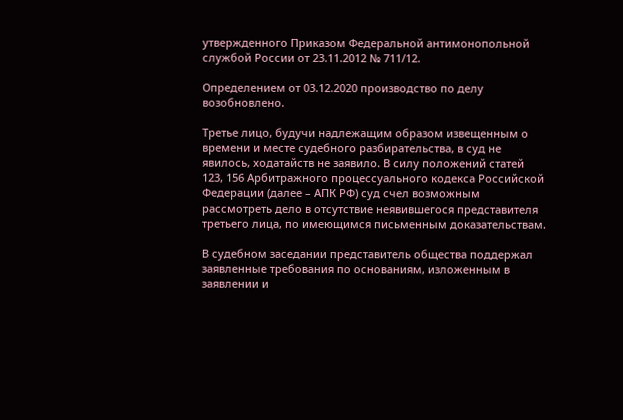утвержденного Приказом Федеральной антимонопольной службой России от 23.11.2012 № 711/12.

Определением от 03.12.2020 производство по делу возобновлено.

Третье лицо, будучи надлежащим образом извещенным о времени и месте судебного разбирательства, в суд не явилось, ходатайств не заявило. В силу положений статей 123, 156 Арбитражного процессуального кодекса Российской Федерации (далее – АПК РФ) суд счел возможным рассмотреть дело в отсутствие неявившегося представителя третьего лица, по имеющимся письменным доказательствам.

В судебном заседании представитель общества поддержал заявленные требования по основаниям, изложенным в заявлении и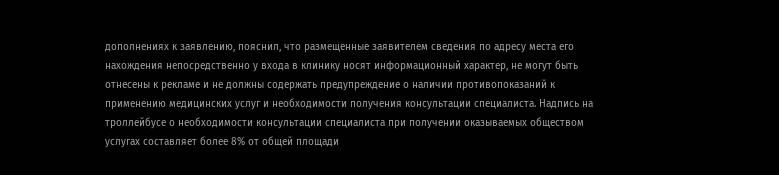дополнениях к заявлению, пояснил, что размещенные заявителем сведения по адресу места его нахождения непосредственно у входа в клинику носят информационный характер, не могут быть отнесены к рекламе и не должны содержать предупреждение о наличии противопоказаний к применению медицинских услуг и необходимости получения консультации специалиста. Надпись на троллейбусе о необходимости консультации специалиста при получении оказываемых обществом услугах составляет более 8% от общей площади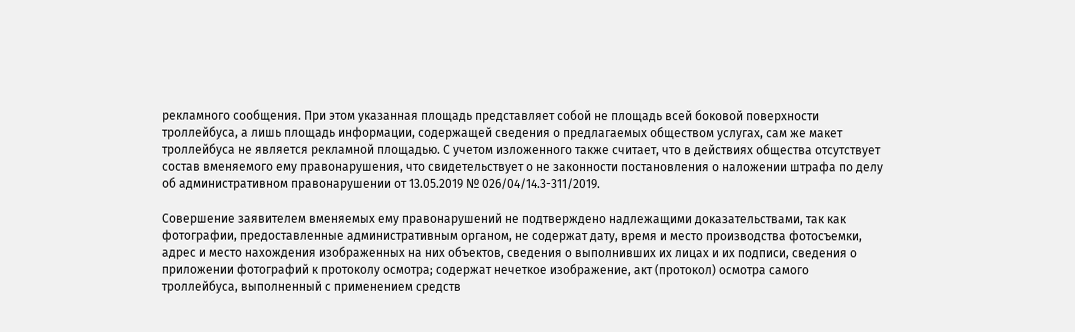рекламного сообщения. При этом указанная площадь представляет собой не площадь всей боковой поверхности троллейбуса, а лишь площадь информации, содержащей сведения о предлагаемых обществом услугах, сам же макет троллейбуса не является рекламной площадью. С учетом изложенного также считает, что в действиях общества отсутствует состав вменяемого ему правонарушения, что свидетельствует о не законности постановления о наложении штрафа по делу об административном правонарушении от 13.05.2019 № 026/04/14.3-311/2019.

Совершение заявителем вменяемых ему правонарушений не подтверждено надлежащими доказательствами, так как фотографии, предоставленные административным органом, не содержат дату, время и место производства фотосъемки, адрес и место нахождения изображенных на них объектов, сведения о выполнивших их лицах и их подписи, сведения о приложении фотографий к протоколу осмотра; содержат нечеткое изображение, акт (протокол) осмотра самого троллейбуса, выполненный с применением средств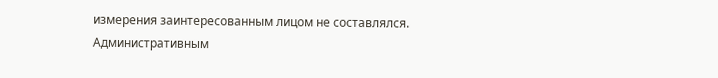измерения заинтересованным лицом не составлялся. Административным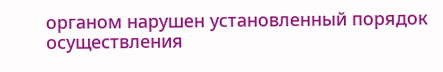органом нарушен установленный порядок осуществления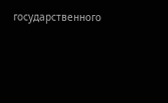государственного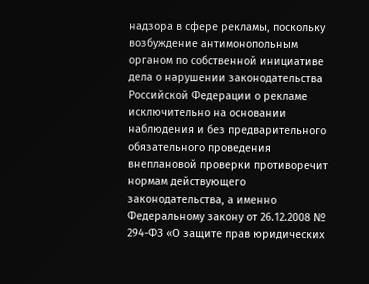надзора в сфере рекламы, поскольку возбуждение антимонопольным органом по собственной инициативе дела о нарушении законодательства Российской Федерации о рекламе исключительно на основании наблюдения и без предварительного обязательного проведения внеплановой проверки противоречит нормам действующего законодательства, а именно Федеральному закону от 26.12.2008 № 294-ФЗ «О защите прав юридических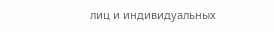лиц и индивидуальных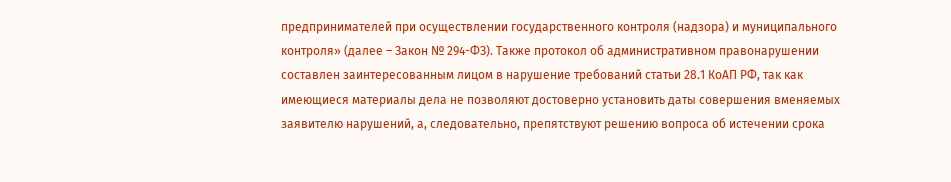предпринимателей при осуществлении государственного контроля (надзора) и муниципального контроля» (далее – Закон № 294-ФЗ). Также протокол об административном правонарушении составлен заинтересованным лицом в нарушение требований статьи 28.1 КоАП РФ, так как имеющиеся материалы дела не позволяют достоверно установить даты совершения вменяемых заявителю нарушений, а, следовательно, препятствуют решению вопроса об истечении срока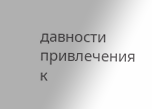давности привлечения к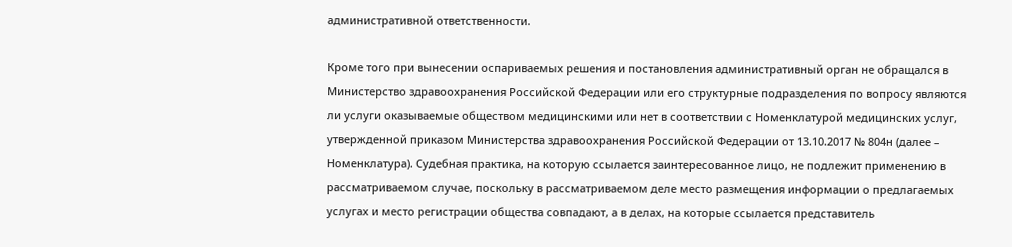административной ответственности.

Кроме того при вынесении оспариваемых решения и постановления административный орган не обращался в Министерство здравоохранения Российской Федерации или его структурные подразделения по вопросу являются ли услуги оказываемые обществом медицинскими или нет в соответствии с Номенклатурой медицинских услуг, утвержденной приказом Министерства здравоохранения Российской Федерации от 13.10.2017 № 804н (далее – Номенклатура). Судебная практика, на которую ссылается заинтересованное лицо, не подлежит применению в рассматриваемом случае, поскольку в рассматриваемом деле место размещения информации о предлагаемых услугах и место регистрации общества совпадают, а в делах, на которые ссылается представитель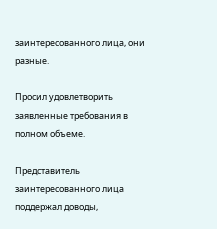заинтересованного лица, они разные.

Просил удовлетворить заявленные требования в полном объеме.

Представитель заинтересованного лица поддержал доводы,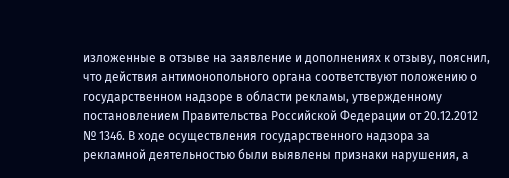изложенные в отзыве на заявление и дополнениях к отзыву, пояснил, что действия антимонопольного органа соответствуют положению о государственном надзоре в области рекламы, утвержденному постановлением Правительства Российской Федерации от 20.12.2012 № 1346. В ходе осуществления государственного надзора за рекламной деятельностью были выявлены признаки нарушения, а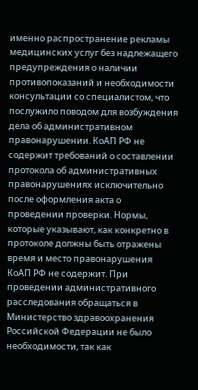именно распространение рекламы медицинских услуг без надлежащего предупреждения о наличии противопоказаний и необходимости консультации со специалистом, что послужило поводом для возбуждения дела об административном правонарушении. КоАП РФ не содержит требований о составлении протокола об административных правонарушениях исключительно после оформления акта о проведении проверки. Нормы, которые указывают, как конкретно в протоколе должны быть отражены время и место правонарушения КоАП РФ не содержит. При проведении административного расследования обращаться в Министерство здравоохранения Российской Федерации не было необходимости, так как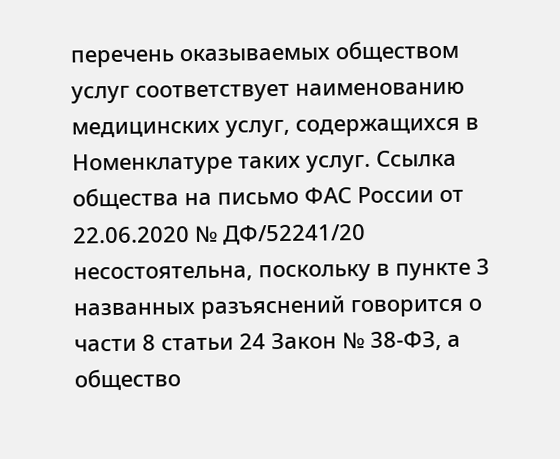перечень оказываемых обществом услуг соответствует наименованию медицинских услуг, содержащихся в Номенклатуре таких услуг. Ссылка общества на письмо ФАС России от 22.06.2020 № ДФ/52241/20 несостоятельна, поскольку в пункте 3 названных разъяснений говорится о части 8 статьи 24 Закон № 38-ФЗ, а общество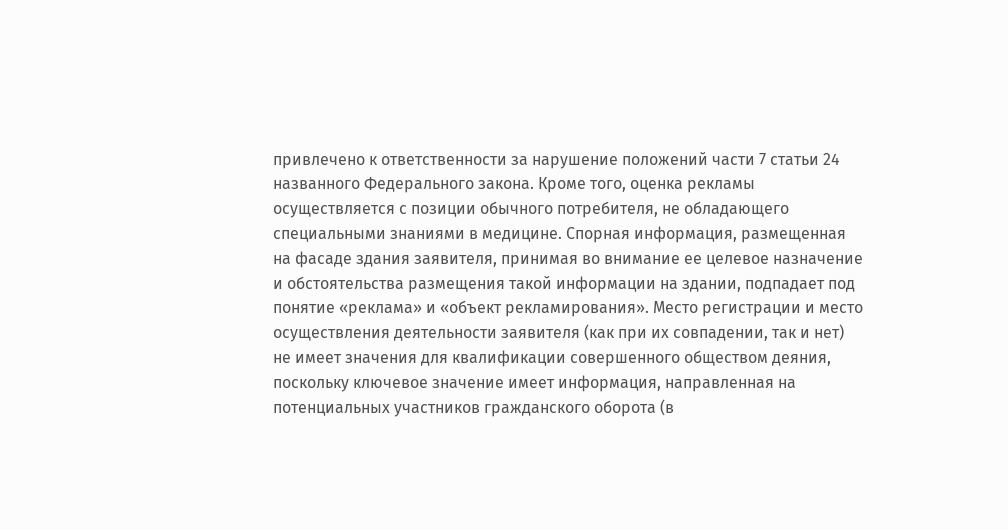привлечено к ответственности за нарушение положений части 7 статьи 24 названного Федерального закона. Кроме того, оценка рекламы осуществляется с позиции обычного потребителя, не обладающего специальными знаниями в медицине. Спорная информация, размещенная на фасаде здания заявителя, принимая во внимание ее целевое назначение и обстоятельства размещения такой информации на здании, подпадает под понятие «реклама» и «объект рекламирования». Место регистрации и место осуществления деятельности заявителя (как при их совпадении, так и нет) не имеет значения для квалификации совершенного обществом деяния, поскольку ключевое значение имеет информация, направленная на потенциальных участников гражданского оборота (в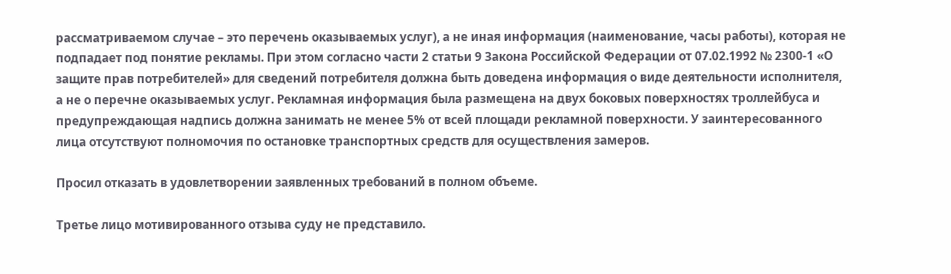рассматриваемом случае – это перечень оказываемых услуг), а не иная информация (наименование, часы работы), которая не подпадает под понятие рекламы. При этом согласно части 2 статьи 9 Закона Российской Федерации от 07.02.1992 № 2300-1 «О защите прав потребителей» для сведений потребителя должна быть доведена информация о виде деятельности исполнителя, а не о перечне оказываемых услуг. Рекламная информация была размещена на двух боковых поверхностях троллейбуса и предупреждающая надпись должна занимать не менее 5% от всей площади рекламной поверхности. У заинтересованного лица отсутствуют полномочия по остановке транспортных средств для осуществления замеров.

Просил отказать в удовлетворении заявленных требований в полном объеме.

Третье лицо мотивированного отзыва суду не представило.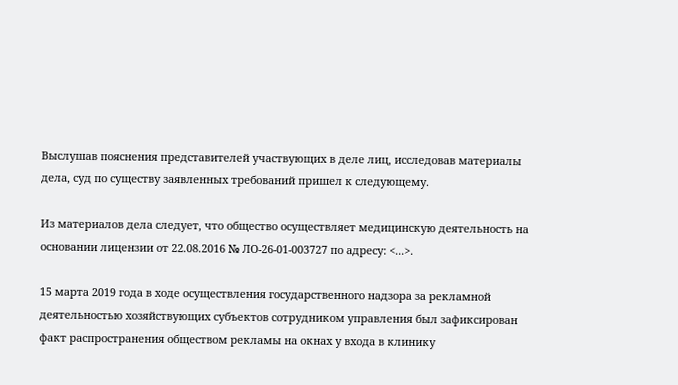Выслушав пояснения представителей участвующих в деле лиц, исследовав материалы дела, суд по существу заявленных требований пришел к следующему.

Из материалов дела следует, что общество осуществляет медицинскую деятельность на основании лицензии от 22.08.2016 № ЛО-26-01-003727 по адресу: <...>.

15 марта 2019 года в ходе осуществления государственного надзора за рекламной деятельностью хозяйствующих субъектов сотрудником управления был зафиксирован факт распространения обществом рекламы на окнах у входа в клинику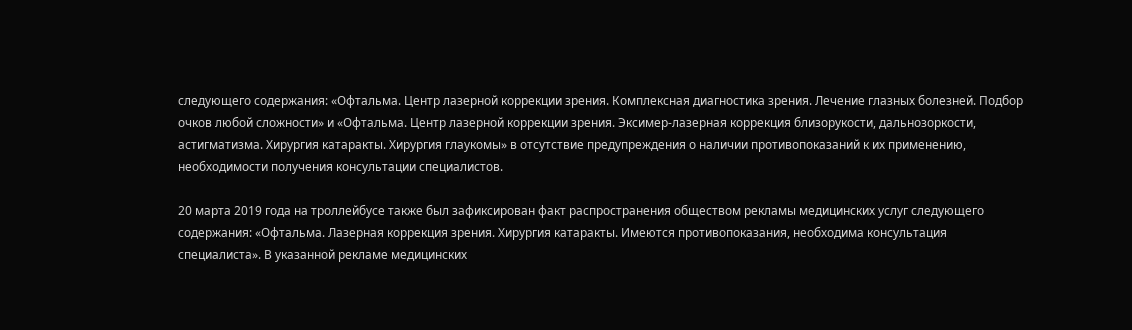следующего содержания: «Офтальма. Центр лазерной коррекции зрения. Комплексная диагностика зрения. Лечение глазных болезней. Подбор очков любой сложности» и «Офтальма. Центр лазерной коррекции зрения. Эксимер-лазерная коррекция близорукости, дальнозоркости, астигматизма. Хирургия катаракты. Хирургия глаукомы» в отсутствие предупреждения о наличии противопоказаний к их применению, необходимости получения консультации специалистов.

20 марта 2019 года на троллейбусе также был зафиксирован факт распространения обществом рекламы медицинских услуг следующего содержания: «Офтальма. Лазерная коррекция зрения. Хирургия катаракты. Имеются противопоказания, необходима консультация специалиста». В указанной рекламе медицинских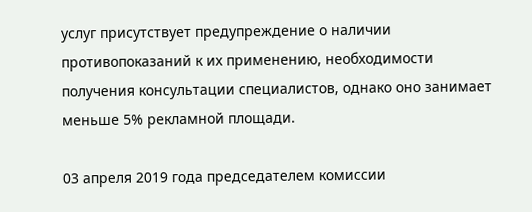услуг присутствует предупреждение о наличии противопоказаний к их применению, необходимости получения консультации специалистов, однако оно занимает меньше 5% рекламной площади.

03 апреля 2019 года председателем комиссии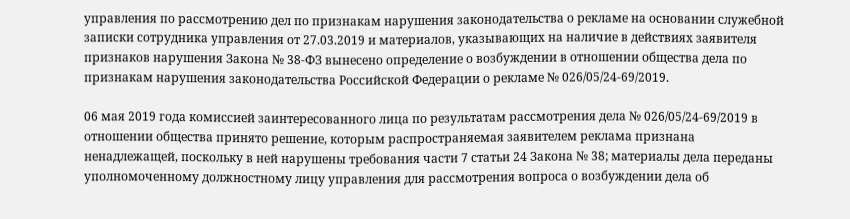управления по рассмотрению дел по признакам нарушения законодательства о рекламе на основании служебной записки сотрудника управления от 27.03.2019 и материалов, указывающих на наличие в действиях заявителя признаков нарушения Закона № 38-ФЗ вынесено определение о возбуждении в отношении общества дела по признакам нарушения законодательства Российской Федерации о рекламе № 026/05/24-69/2019.

06 мая 2019 года комиссией заинтересованного лица по результатам рассмотрения дела № 026/05/24-69/2019 в отношении общества принято решение, которым распространяемая заявителем реклама признана ненадлежащей, поскольку в ней нарушены требования части 7 статьи 24 Закона № 38; материалы дела переданы уполномоченному должностному лицу управления для рассмотрения вопроса о возбуждении дела об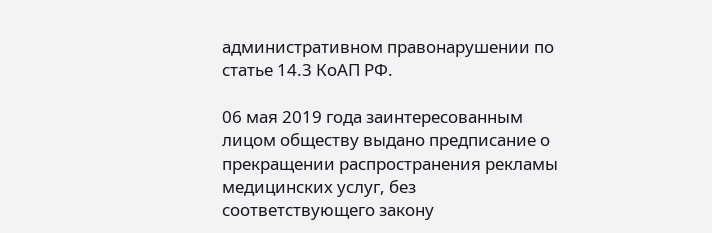административном правонарушении по статье 14.3 КоАП РФ.

06 мая 2019 года заинтересованным лицом обществу выдано предписание о прекращении распространения рекламы медицинских услуг, без соответствующего закону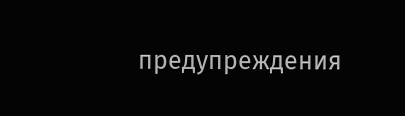предупреждения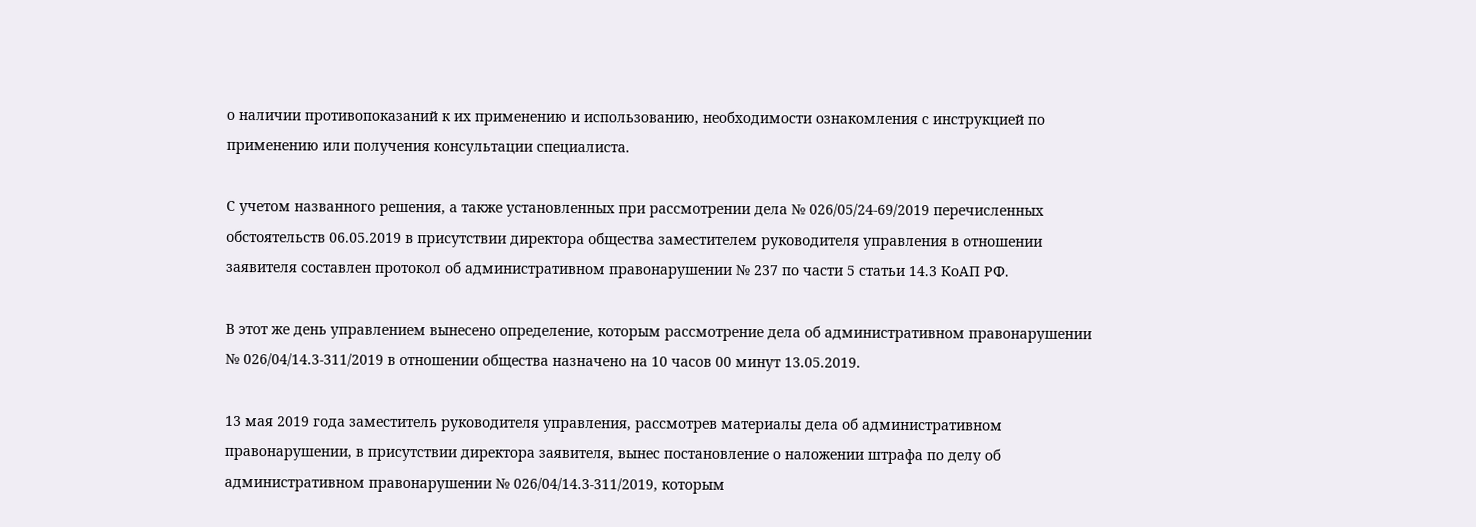о наличии противопоказаний к их применению и использованию, необходимости ознакомления с инструкцией по применению или получения консультации специалиста.

С учетом названного решения, а также установленных при рассмотрении дела № 026/05/24-69/2019 перечисленных обстоятельств 06.05.2019 в присутствии директора общества заместителем руководителя управления в отношении заявителя составлен протокол об административном правонарушении № 237 по части 5 статьи 14.3 КоАП РФ.

В этот же день управлением вынесено определение, которым рассмотрение дела об административном правонарушении № 026/04/14.3-311/2019 в отношении общества назначено на 10 часов 00 минут 13.05.2019.

13 мая 2019 года заместитель руководителя управления, рассмотрев материалы дела об административном правонарушении, в присутствии директора заявителя, вынес постановление о наложении штрафа по делу об административном правонарушении № 026/04/14.3-311/2019, которым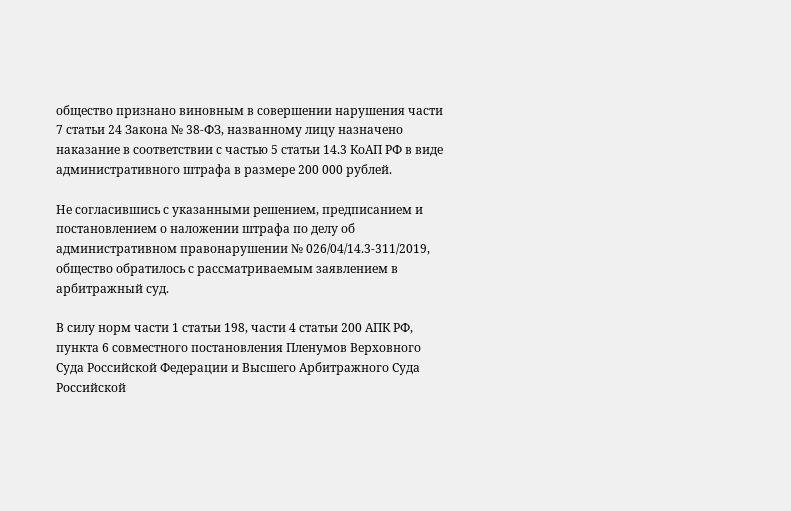общество признано виновным в совершении нарушения части 7 статьи 24 Закона № 38-ФЗ, названному лицу назначено наказание в соответствии с частью 5 статьи 14.3 КоАП РФ в виде административного штрафа в размере 200 000 рублей.

Не согласившись с указанными решением, предписанием и постановлением о наложении штрафа по делу об административном правонарушении № 026/04/14.3-311/2019, общество обратилось с рассматриваемым заявлением в арбитражный суд.

В силу норм части 1 статьи 198, части 4 статьи 200 АПК РФ, пункта 6 совместного постановления Пленумов Верховного Суда Российской Федерации и Высшего Арбитражного Суда Российской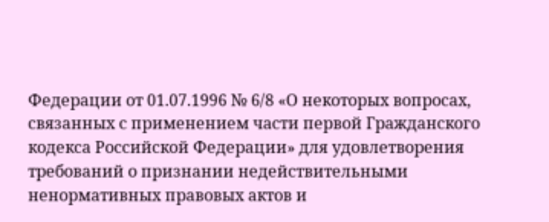Федерации от 01.07.1996 № 6/8 «О некоторых вопросах, связанных с применением части первой Гражданского кодекса Российской Федерации» для удовлетворения требований о признании недействительными ненормативных правовых актов и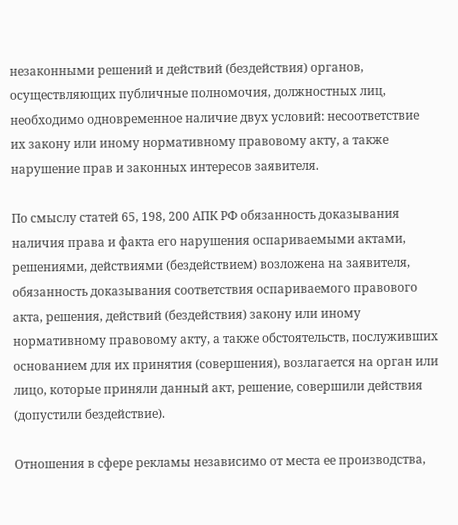незаконными решений и действий (бездействия) органов, осуществляющих публичные полномочия, должностных лиц, необходимо одновременное наличие двух условий: несоответствие их закону или иному нормативному правовому акту, а также нарушение прав и законных интересов заявителя.

По смыслу статей 65, 198, 200 АПК РФ обязанность доказывания наличия права и факта его нарушения оспариваемыми актами, решениями, действиями (бездействием) возложена на заявителя, обязанность доказывания соответствия оспариваемого правового акта, решения, действий (бездействия) закону или иному нормативному правовому акту, а также обстоятельств, послуживших основанием для их принятия (совершения), возлагается на орган или лицо, которые приняли данный акт, решение, совершили действия (допустили бездействие).

Отношения в сфере рекламы независимо от места ее производства,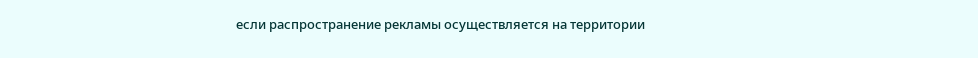если распространение рекламы осуществляется на территории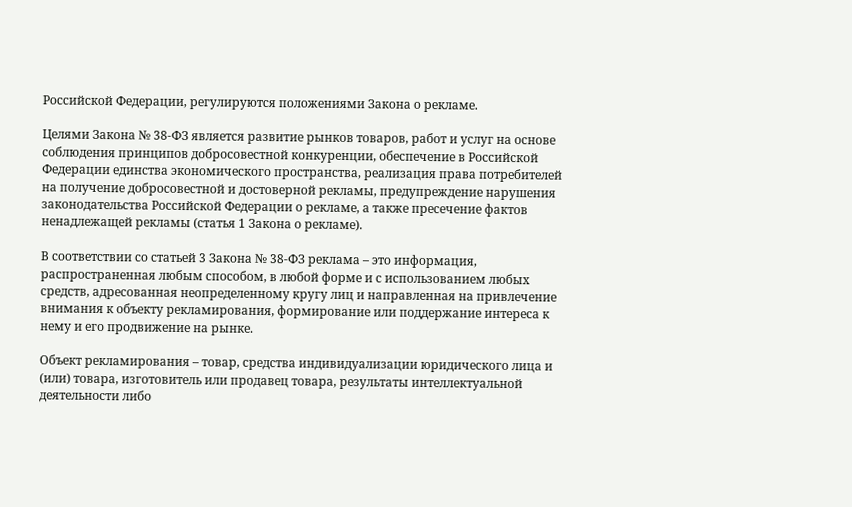Российской Федерации, регулируются положениями Закона о рекламе.

Целями Закона № 38-ФЗ является развитие рынков товаров, работ и услуг на основе соблюдения принципов добросовестной конкуренции, обеспечение в Российской Федерации единства экономического пространства, реализация права потребителей на получение добросовестной и достоверной рекламы, предупреждение нарушения законодательства Российской Федерации о рекламе, а также пресечение фактов ненадлежащей рекламы (статья 1 Закона о рекламе).

В соответствии со статьей 3 Закона № 38-ФЗ реклама – это информация, распространенная любым способом, в любой форме и с использованием любых средств, адресованная неопределенному кругу лиц и направленная на привлечение внимания к объекту рекламирования, формирование или поддержание интереса к нему и его продвижение на рынке.

Объект рекламирования – товар, средства индивидуализации юридического лица и (или) товара, изготовитель или продавец товара, результаты интеллектуальной деятельности либо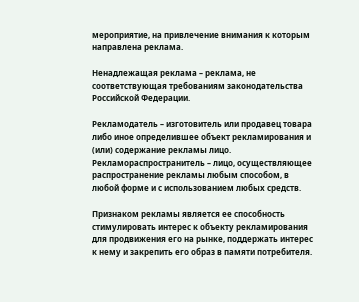мероприятие, на привлечение внимания к которым направлена реклама.

Ненадлежащая реклама – реклама, не соответствующая требованиям законодательства Российской Федерации.

Рекламодатель – изготовитель или продавец товара либо иное определившее объект рекламирования и (или) содержание рекламы лицо. Рекламораспространитель – лицо, осуществляющее распространение рекламы любым способом, в любой форме и с использованием любых средств.

Признаком рекламы является ее способность стимулировать интерес к объекту рекламирования для продвижения его на рынке, поддержать интерес к нему и закрепить его образ в памяти потребителя.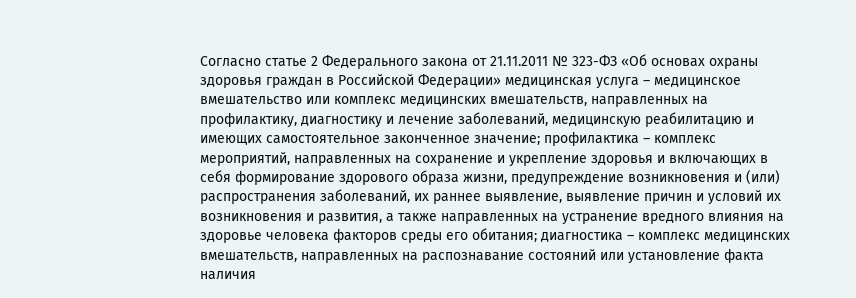Согласно статье 2 Федерального закона от 21.11.2011 № 323-ФЗ «Об основах охраны здоровья граждан в Российской Федерации» медицинская услуга – медицинское вмешательство или комплекс медицинских вмешательств, направленных на профилактику, диагностику и лечение заболеваний, медицинскую реабилитацию и имеющих самостоятельное законченное значение; профилактика – комплекс мероприятий, направленных на сохранение и укрепление здоровья и включающих в себя формирование здорового образа жизни, предупреждение возникновения и (или) распространения заболеваний, их раннее выявление, выявление причин и условий их возникновения и развития, а также направленных на устранение вредного влияния на здоровье человека факторов среды его обитания; диагностика – комплекс медицинских вмешательств, направленных на распознавание состояний или установление факта наличия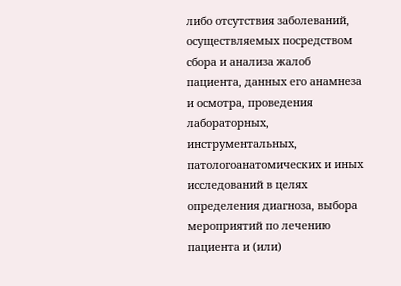либо отсутствия заболеваний, осуществляемых посредством сбора и анализа жалоб пациента, данных его анамнеза и осмотра, проведения лабораторных, инструментальных, патологоанатомических и иных исследований в целях определения диагноза, выбора мероприятий по лечению пациента и (или)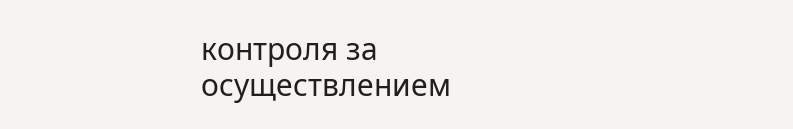контроля за осуществлением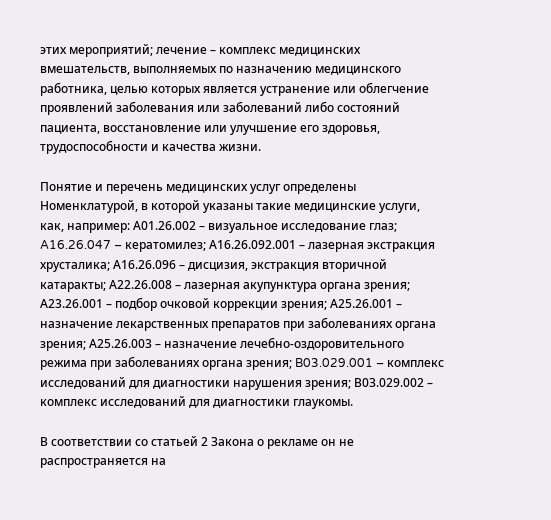этих мероприятий; лечение – комплекс медицинских вмешательств, выполняемых по назначению медицинского работника, целью которых является устранение или облегчение проявлений заболевания или заболеваний либо состояний пациента, восстановление или улучшение его здоровья, трудоспособности и качества жизни.

Понятие и перечень медицинских услуг определены Номенклатурой, в которой указаны такие медицинские услуги, как, например: А01.26.002 – визуальное исследование глаз; A16.26.047 – кератомилез; А16.26.092.001 – лазерная экстракция хрусталика; А16.26.096 – дисцизия, экстракция вторичной катаракты; А22.26.008 – лазерная акупунктура органа зрения; А23.26.001 – подбор очковой коррекции зрения; А25.26.001 – назначение лекарственных препаратов при заболеваниях органа зрения; А25.26.003 – назначение лечебно-оздоровительного режима при заболеваниях органа зрения; B03.029.001 – комплекс исследований для диагностики нарушения зрения; В0З.029.002 – комплекс исследований для диагностики глаукомы.

В соответствии со статьей 2 Закона о рекламе он не распространяется на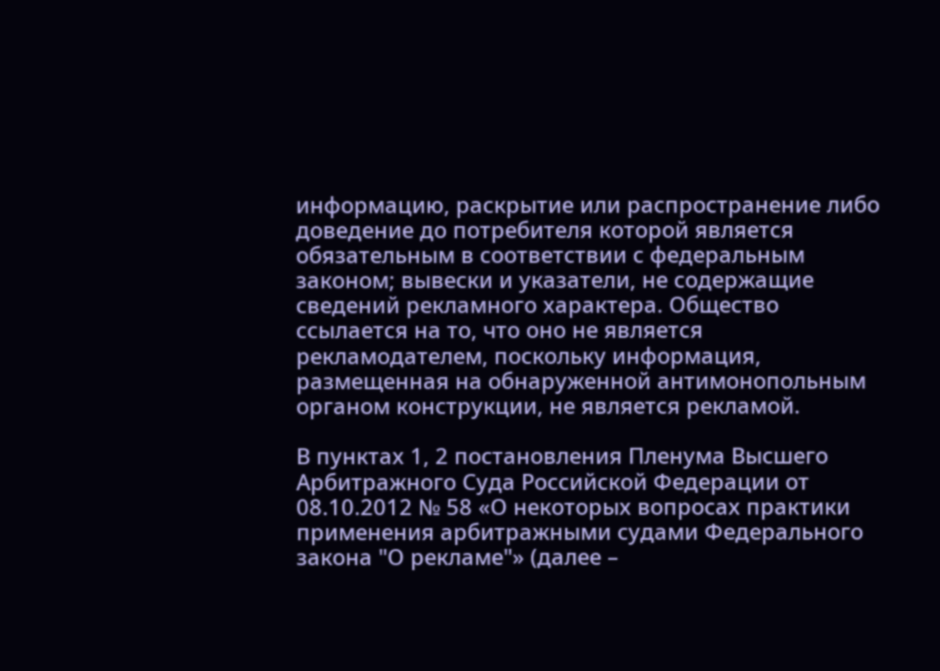информацию, раскрытие или распространение либо доведение до потребителя которой является обязательным в соответствии с федеральным законом; вывески и указатели, не содержащие сведений рекламного характера. Общество ссылается на то, что оно не является рекламодателем, поскольку информация, размещенная на обнаруженной антимонопольным органом конструкции, не является рекламой.

В пунктах 1, 2 постановления Пленума Высшего Арбитражного Суда Российской Федерации от 08.10.2012 № 58 «О некоторых вопросах практики применения арбитражными судами Федерального закона "О рекламе"» (далее –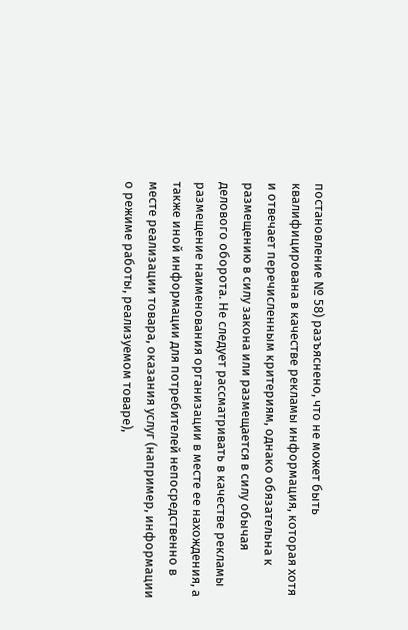постановление № 58) разъяснено, что не может быть квалифицирована в качестве рекламы информация, которая хотя и отвечает перечисленным критериям, однако обязательна к размещению в силу закона или размещается в силу обычая делового оборота. Не следует рассматривать в качестве рекламы размещение наименования организации в месте ее нахождения, а также иной информации для потребителей непосредственно в месте реализации товара, оказания услуг (например, информации о режиме работы, реализуемом товаре),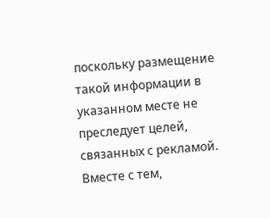поскольку размещение такой информации в указанном месте не преследует целей, связанных с рекламой. Вместе с тем,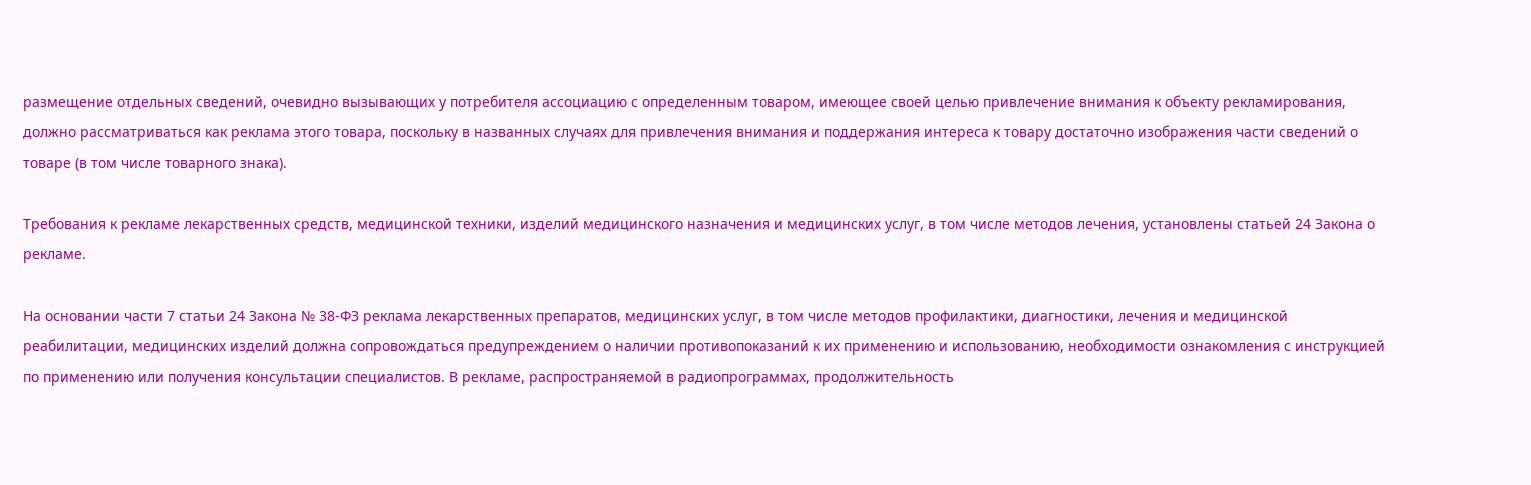размещение отдельных сведений, очевидно вызывающих у потребителя ассоциацию с определенным товаром, имеющее своей целью привлечение внимания к объекту рекламирования, должно рассматриваться как реклама этого товара, поскольку в названных случаях для привлечения внимания и поддержания интереса к товару достаточно изображения части сведений о товаре (в том числе товарного знака).

Требования к рекламе лекарственных средств, медицинской техники, изделий медицинского назначения и медицинских услуг, в том числе методов лечения, установлены статьей 24 Закона о рекламе.

На основании части 7 статьи 24 Закона № 38-ФЗ реклама лекарственных препаратов, медицинских услуг, в том числе методов профилактики, диагностики, лечения и медицинской реабилитации, медицинских изделий должна сопровождаться предупреждением о наличии противопоказаний к их применению и использованию, необходимости ознакомления с инструкцией по применению или получения консультации специалистов. В рекламе, распространяемой в радиопрограммах, продолжительность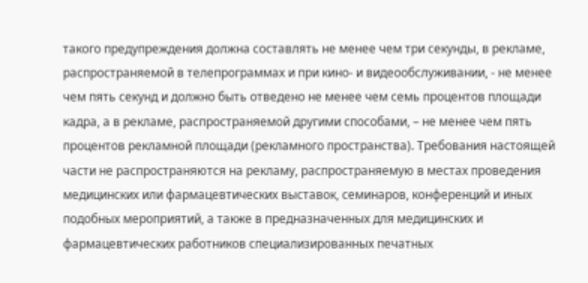такого предупреждения должна составлять не менее чем три секунды, в рекламе, распространяемой в телепрограммах и при кино- и видеообслуживании, - не менее чем пять секунд и должно быть отведено не менее чем семь процентов площади кадра, а в рекламе, распространяемой другими способами, – не менее чем пять процентов рекламной площади (рекламного пространства). Требования настоящей части не распространяются на рекламу, распространяемую в местах проведения медицинских или фармацевтических выставок, семинаров, конференций и иных подобных мероприятий, а также в предназначенных для медицинских и фармацевтических работников специализированных печатных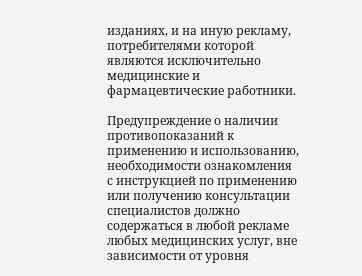изданиях, и на иную рекламу, потребителями которой являются исключительно медицинские и фармацевтические работники.

Предупреждение о наличии противопоказаний к применению и использованию, необходимости ознакомления с инструкцией по применению или получению консультации специалистов должно содержаться в любой рекламе любых медицинских услуг, вне зависимости от уровня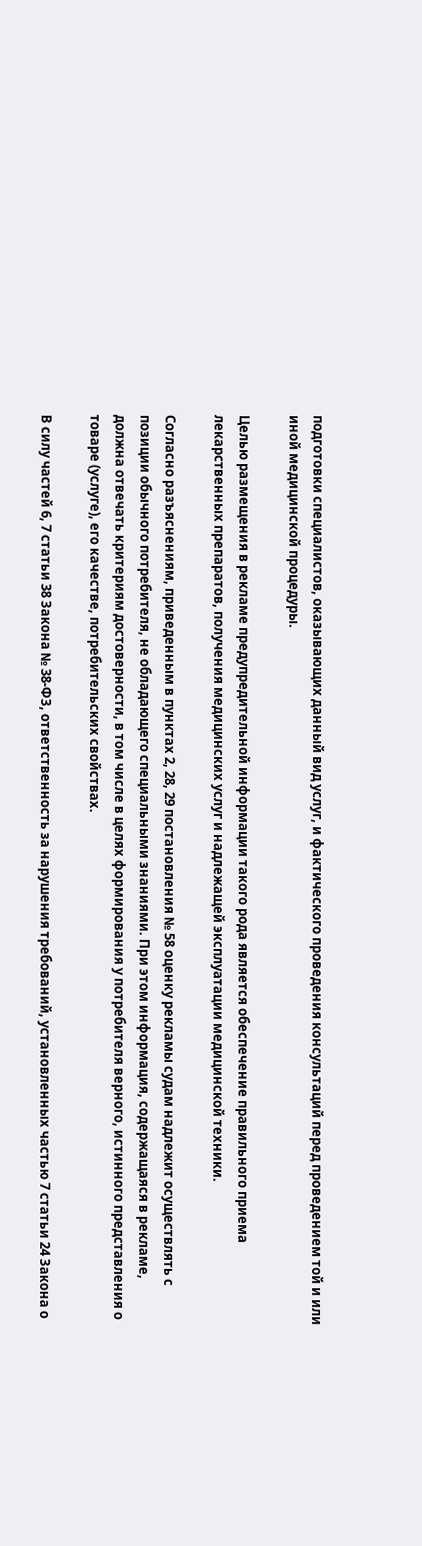подготовки специалистов, оказывающих данный вид услуг, и фактического проведения консультаций перед проведением той и или иной медицинской процедуры.

Целью размещения в рекламе предупредительной информации такого рода является обеспечение правильного приема лекарственных препаратов, получения медицинских услуг и надлежащей эксплуатации медицинской техники.

Согласно разъяснениям, приведенным в пунктах 2, 28, 29 постановления № 58 оценку рекламы судам надлежит осуществлять с позиции обычного потребителя, не обладающего специальными знаниями. При этом информация, содержащаяся в рекламе, должна отвечать критериям достоверности, в том числе в целях формирования у потребителя верного, истинного представления о товаре (услуге), его качестве, потребительских свойствах.

В силу частей 6, 7 статьи 38 Закона № 38-ФЗ, ответственность за нарушения требований, установленных частью 7 статьи 24 Закона о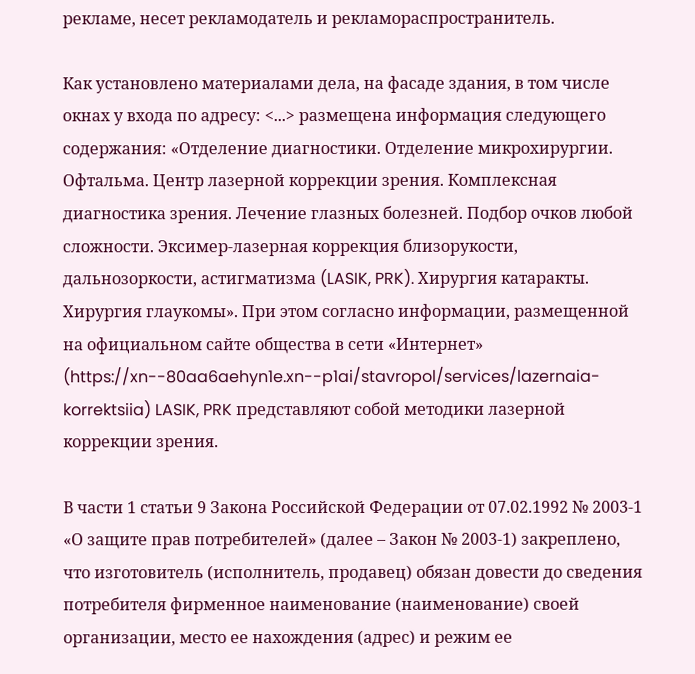рекламе, несет рекламодатель и рекламораспространитель.

Как установлено материалами дела, на фасаде здания, в том числе окнах у входа по адресу: <...> размещена информация следующего содержания: «Отделение диагностики. Отделение микрохирургии. Офтальма. Центр лазерной коррекции зрения. Комплексная диагностика зрения. Лечение глазных болезней. Подбор очков любой сложности. Эксимер-лазерная коррекция близорукости, дальнозоркости, астигматизма (LASIK, PRK). Хирургия катаракты. Хирургия глаукомы». При этом согласно информации, размещенной на официальном сайте общества в сети «Интернет» (https://xn--80aa6aehyn1e.xn--p1ai/stavropol/services/lazernaia-korrektsiia) LASIK, PRK представляют собой методики лазерной коррекции зрения.

В части 1 статьи 9 Закона Российской Федерации от 07.02.1992 № 2003-1 «О защите прав потребителей» (далее – Закон № 2003-1) закреплено, что изготовитель (исполнитель, продавец) обязан довести до сведения потребителя фирменное наименование (наименование) своей организации, место ее нахождения (адрес) и режим ее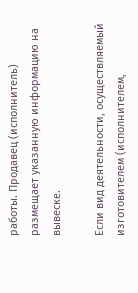работы. Продавец (исполнитель) размещает указанную информацию на вывеске.

Если вид деятельности, осуществляемый изготовителем (исполнителем,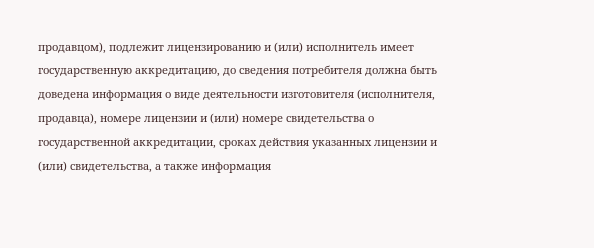продавцом), подлежит лицензированию и (или) исполнитель имеет государственную аккредитацию, до сведения потребителя должна быть доведена информация о виде деятельности изготовителя (исполнителя, продавца), номере лицензии и (или) номере свидетельства о государственной аккредитации, сроках действия указанных лицензии и (или) свидетельства, а также информация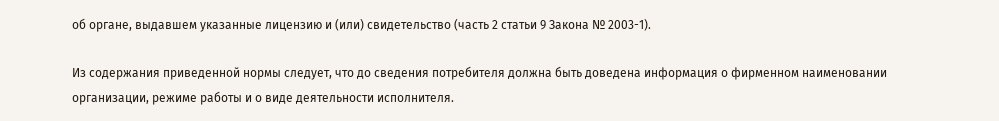об органе, выдавшем указанные лицензию и (или) свидетельство (часть 2 статьи 9 Закона № 2003-1).

Из содержания приведенной нормы следует, что до сведения потребителя должна быть доведена информация о фирменном наименовании организации, режиме работы и о виде деятельности исполнителя.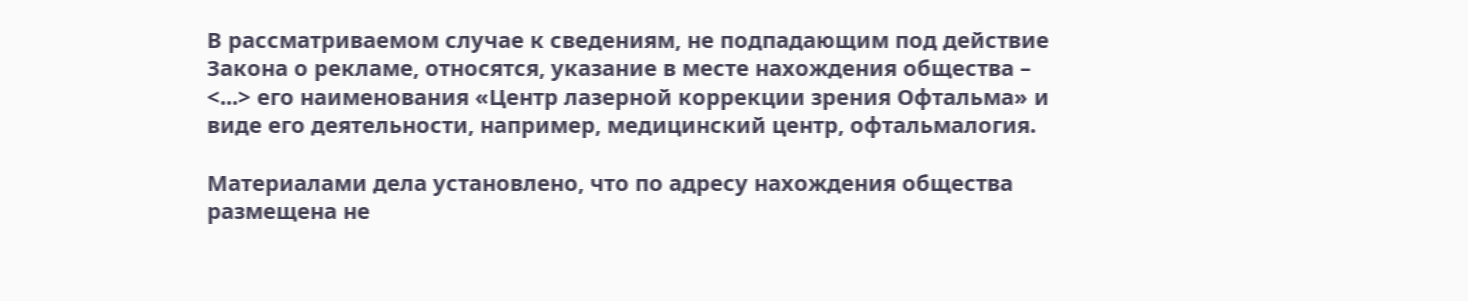В рассматриваемом случае к сведениям, не подпадающим под действие Закона о рекламе, относятся, указание в месте нахождения общества – <...> его наименования «Центр лазерной коррекции зрения Офтальма» и виде его деятельности, например, медицинский центр, офтальмалогия.

Материалами дела установлено, что по адресу нахождения общества размещена не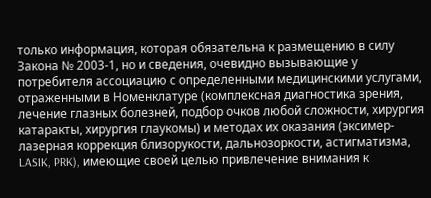только информация, которая обязательна к размещению в силу Закона № 2003-1, но и сведения, очевидно вызывающие у потребителя ассоциацию с определенными медицинскими услугами, отраженными в Номенклатуре (комплексная диагностика зрения, лечение глазных болезней, подбор очков любой сложности, хирургия катаракты, хирургия глаукомы) и методах их оказания (эксимер-лазерная коррекция близорукости, дальнозоркости, астигматизма, LASIK, PRK), имеющие своей целью привлечение внимания к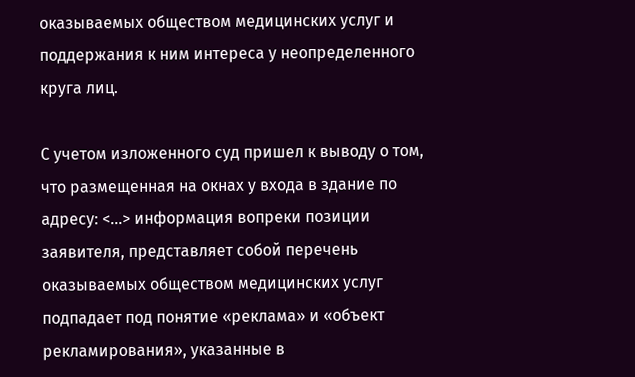оказываемых обществом медицинских услуг и поддержания к ним интереса у неопределенного круга лиц.

С учетом изложенного суд пришел к выводу о том, что размещенная на окнах у входа в здание по адресу: <...> информация вопреки позиции заявителя, представляет собой перечень оказываемых обществом медицинских услуг подпадает под понятие «реклама» и «объект рекламирования», указанные в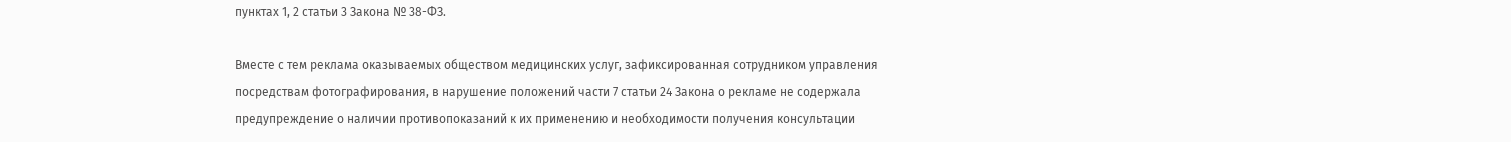пунктах 1, 2 статьи 3 Закона № 38-ФЗ.

Вместе с тем реклама оказываемых обществом медицинских услуг, зафиксированная сотрудником управления посредствам фотографирования, в нарушение положений части 7 статьи 24 Закона о рекламе не содержала предупреждение о наличии противопоказаний к их применению и необходимости получения консультации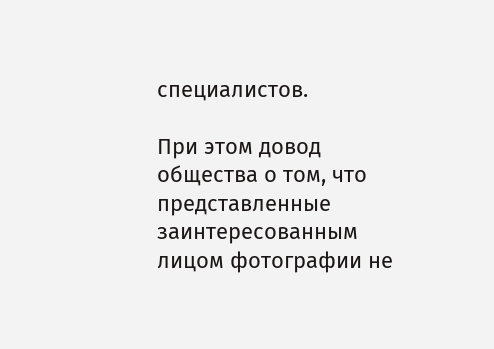специалистов.

При этом довод общества о том, что представленные заинтересованным лицом фотографии не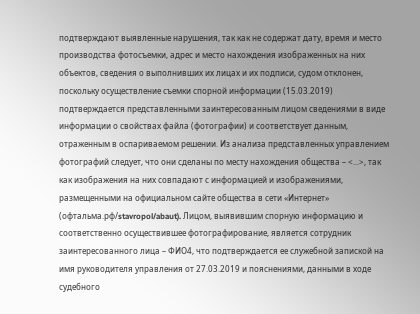подтверждают выявленные нарушения, так как не содержат дату, время и место производства фотосъемки, адрес и место нахождения изображенных на них объектов, сведения о выполнивших их лицах и их подписи, судом отклонен, поскольку осуществление съемки спорной информации (15.03.2019) подтверждается представленными заинтересованным лицом сведениями в виде информации о свойствах файла (фотографии) и соответствует данным, отраженным в оспариваемом решении. Из анализа представленных управлением фотографий следует, что они сделаны по месту нахождения общества – <...>, так как изображения на них совпадают с информацией и изображениями, размещенными на официальном сайте общества в сети «Интернет» (офтальма.рф/stavropol/abaut). Лицом, выявившим спорную информацию и соответственно осуществившее фотографирование, является сотрудник заинтересованного лица – ФИО4, что подтверждается ее служебной запиской на имя руководителя управления от 27.03.2019 и пояснениями, данными в ходе судебного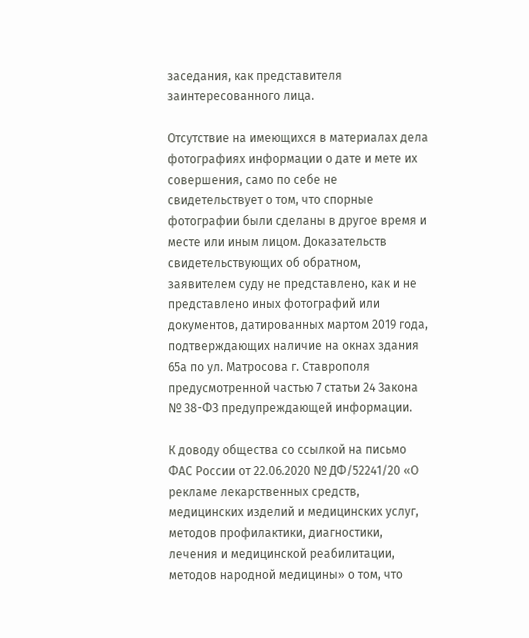заседания, как представителя заинтересованного лица.

Отсутствие на имеющихся в материалах дела фотографиях информации о дате и мете их совершения, само по себе не свидетельствует о том, что спорные фотографии были сделаны в другое время и месте или иным лицом. Доказательств свидетельствующих об обратном, заявителем суду не представлено, как и не представлено иных фотографий или документов, датированных мартом 2019 года, подтверждающих наличие на окнах здания 65а по ул. Матросова г. Ставрополя предусмотренной частью 7 статьи 24 Закона № 38-ФЗ предупреждающей информации.

К доводу общества со ссылкой на письмо ФАС России от 22.06.2020 № ДФ/52241/20 «О рекламе лекарственных средств, медицинских изделий и медицинских услуг, методов профилактики, диагностики, лечения и медицинской реабилитации, методов народной медицины» о том, что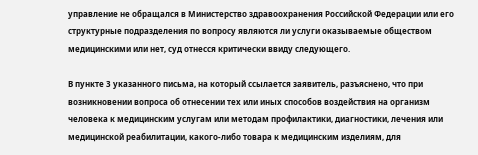управление не обращался в Министерство здравоохранения Российской Федерации или его структурные подразделения по вопросу являются ли услуги оказываемые обществом медицинскими или нет, суд отнесся критически ввиду следующего.

В пункте 3 указанного письма, на который ссылается заявитель, разъяснено, что при возникновении вопроса об отнесении тех или иных способов воздействия на организм человека к медицинским услугам или методам профилактики, диагностики, лечения или медицинской реабилитации, какого-либо товара к медицинским изделиям, для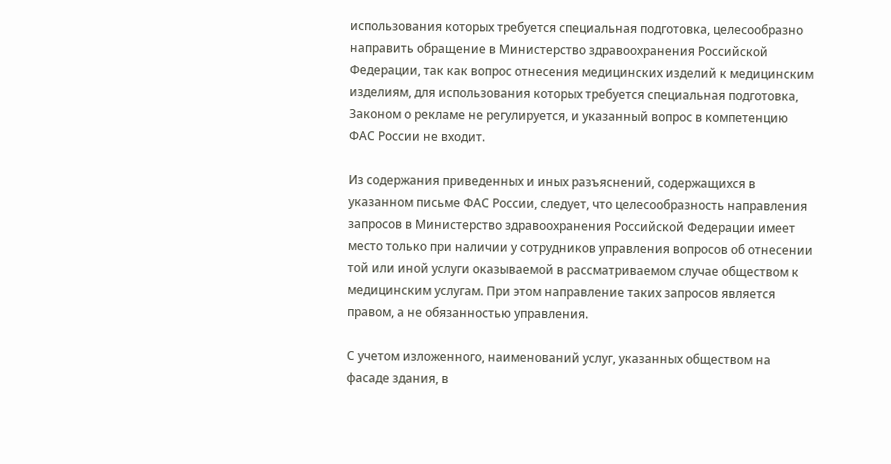использования которых требуется специальная подготовка, целесообразно направить обращение в Министерство здравоохранения Российской Федерации, так как вопрос отнесения медицинских изделий к медицинским изделиям, для использования которых требуется специальная подготовка, Законом о рекламе не регулируется, и указанный вопрос в компетенцию ФАС России не входит.

Из содержания приведенных и иных разъяснений, содержащихся в указанном письме ФАС России, следует, что целесообразность направления запросов в Министерство здравоохранения Российской Федерации имеет место только при наличии у сотрудников управления вопросов об отнесении той или иной услуги оказываемой в рассматриваемом случае обществом к медицинским услугам. При этом направление таких запросов является правом, а не обязанностью управления.

С учетом изложенного, наименований услуг, указанных обществом на фасаде здания, в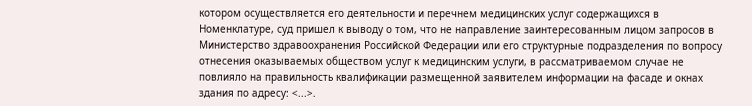котором осуществляется его деятельности и перечнем медицинских услуг содержащихся в Номенклатуре, суд пришел к выводу о том, что не направление заинтересованным лицом запросов в Министерство здравоохранения Российской Федерации или его структурные подразделения по вопросу отнесения оказываемых обществом услуг к медицинским услуги, в рассматриваемом случае не повлияло на правильность квалификации размещенной заявителем информации на фасаде и окнах здания по адресу: <...>.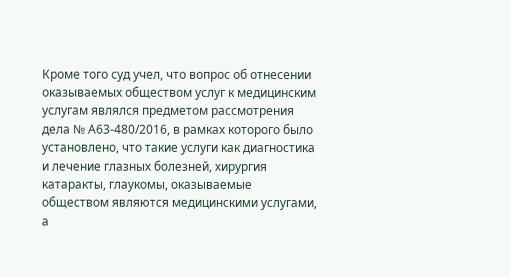Кроме того суд учел, что вопрос об отнесении оказываемых обществом услуг к медицинским услугам являлся предметом рассмотрения дела № А63-480/2016, в рамках которого было установлено, что такие услуги как диагностика и лечение глазных болезней, хирургия катаракты, глаукомы, оказываемые обществом являются медицинскими услугами, а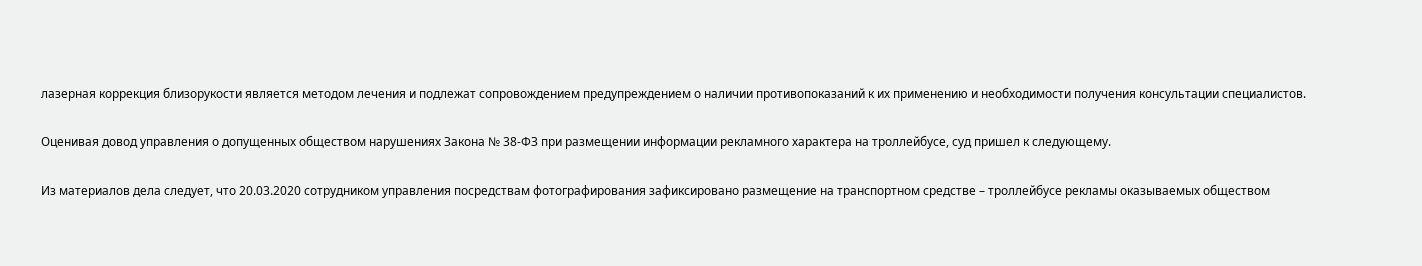лазерная коррекция близорукости является методом лечения и подлежат сопровождением предупреждением о наличии противопоказаний к их применению и необходимости получения консультации специалистов.

Оценивая довод управления о допущенных обществом нарушениях Закона № 38-ФЗ при размещении информации рекламного характера на троллейбусе, суд пришел к следующему.

Из материалов дела следует, что 20.03.2020 сотрудником управления посредствам фотографирования зафиксировано размещение на транспортном средстве – троллейбусе рекламы оказываемых обществом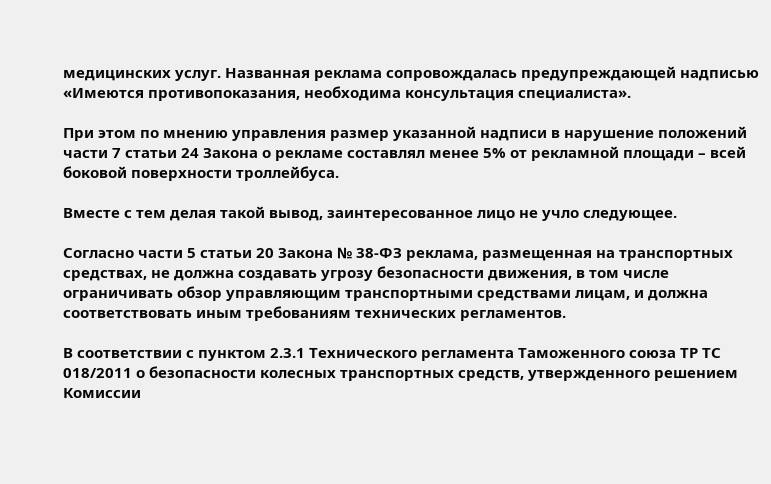медицинских услуг. Названная реклама сопровождалась предупреждающей надписью «Имеются противопоказания, необходима консультация специалиста».

При этом по мнению управления размер указанной надписи в нарушение положений части 7 статьи 24 Закона о рекламе составлял менее 5% от рекламной площади – всей боковой поверхности троллейбуса.

Вместе с тем делая такой вывод, заинтересованное лицо не учло следующее.

Согласно части 5 статьи 20 Закона № 38-ФЗ реклама, размещенная на транспортных средствах, не должна создавать угрозу безопасности движения, в том числе ограничивать обзор управляющим транспортными средствами лицам, и должна соответствовать иным требованиям технических регламентов.

В соответствии с пунктом 2.3.1 Технического регламента Таможенного союза ТР ТС 018/2011 о безопасности колесных транспортных средств, утвержденного решением Комиссии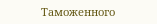Таможенного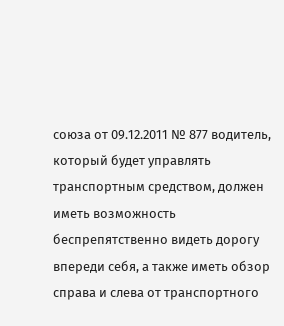союза от 09.12.2011 № 877 водитель, который будет управлять транспортным средством, должен иметь возможность беспрепятственно видеть дорогу впереди себя, а также иметь обзор справа и слева от транспортного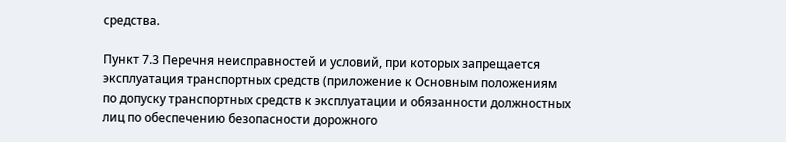средства.

Пункт 7.3 Перечня неисправностей и условий, при которых запрещается эксплуатация транспортных средств (приложение к Основным положениям по допуску транспортных средств к эксплуатации и обязанности должностных лиц по обеспечению безопасности дорожного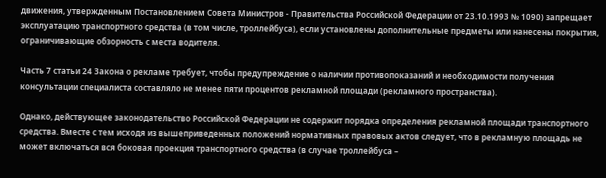движения, утвержденным Постановлением Совета Министров - Правительства Российской Федерации от 23.10.1993 № 1090) запрещает эксплуатацию транспортного средства (в том числе, троллейбуса), если установлены дополнительные предметы или нанесены покрытия, ограничивающие обзорность с места водителя.

Часть 7 статьи 24 Закона о рекламе требует, чтобы предупреждение о наличии противопоказаний и необходимости получения консультации специалиста составляло не менее пяти процентов рекламной площади (рекламного пространства).

Однако, действующее законодательство Российской Федерации не содержит порядка определения рекламной площади транспортного средства. Вместе с тем исходя из вышеприведенных положений нормативных правовых актов следует, что в рекламную площадь не может включаться вся боковая проекция транспортного средства (в случае троллейбуса –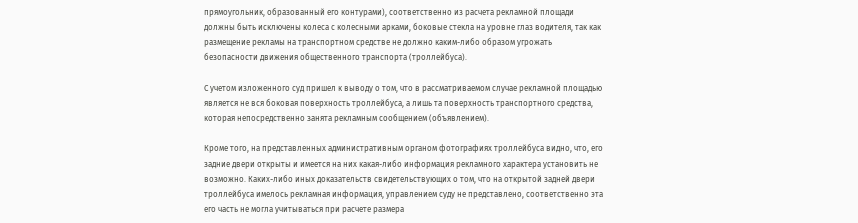прямоугольник, образованный его контурами), соответственно из расчета рекламной площади должны быть исключены колеса с колесными арками, боковые стекла на уровне глаз водителя, так как размещение рекламы на транспортном средстве не должно каким-либо образом угрожать безопасности движения общественного транспорта (троллейбуса).

С учетом изложенного суд пришел к выводу о том, что в рассматриваемом случае рекламной площадью является не вся боковая поверхность троллейбуса, а лишь та поверхность транспортного средства, которая непосредственно занята рекламным сообщением (объявлением).

Кроме того, на представленных административным органом фотографиях троллейбуса видно, что, его задние двери открыты и имеется на них какая-либо информация рекламного характера установить не возможно. Каких-либо иных доказательств свидетельствующих о том, что на открытой задней двери троллейбуса имелось рекламная информация, управлением суду не представлено, соответственно эта его часть не могла учитываться при расчете размера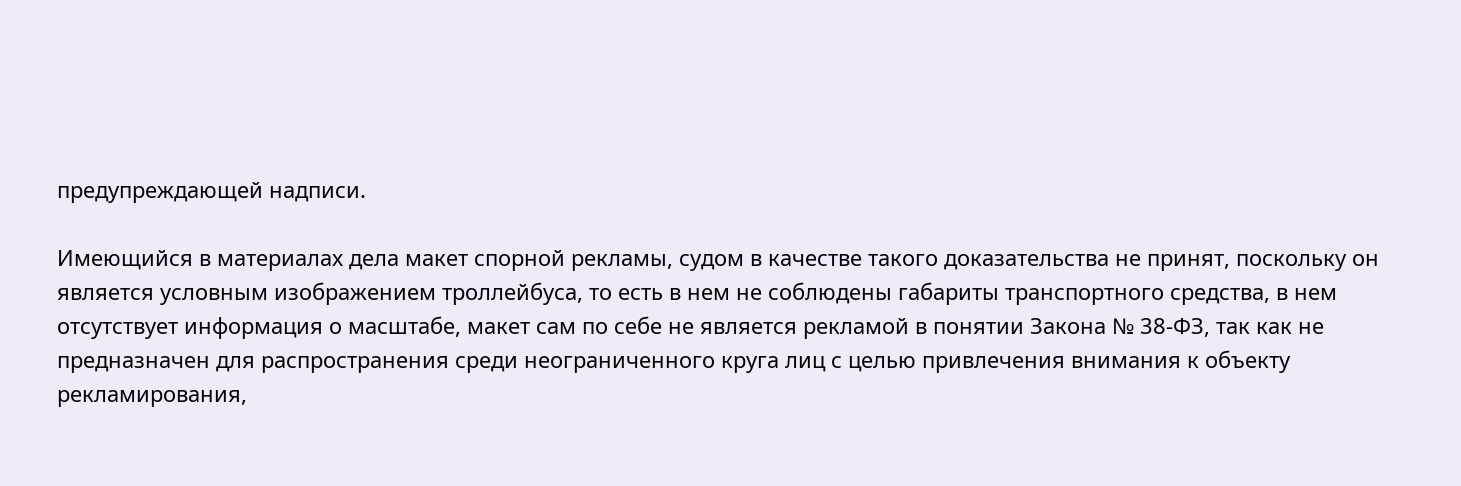предупреждающей надписи.

Имеющийся в материалах дела макет спорной рекламы, судом в качестве такого доказательства не принят, поскольку он является условным изображением троллейбуса, то есть в нем не соблюдены габариты транспортного средства, в нем отсутствует информация о масштабе, макет сам по себе не является рекламой в понятии Закона № 38-ФЗ, так как не предназначен для распространения среди неограниченного круга лиц с целью привлечения внимания к объекту рекламирования,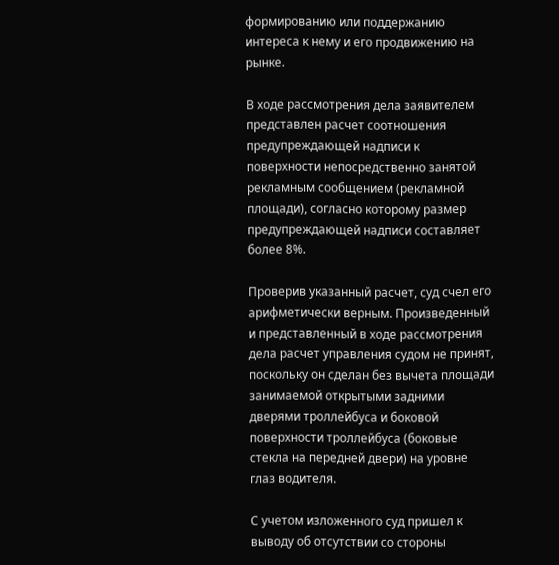формированию или поддержанию интереса к нему и его продвижению на рынке.

В ходе рассмотрения дела заявителем представлен расчет соотношения предупреждающей надписи к поверхности непосредственно занятой рекламным сообщением (рекламной площади), согласно которому размер предупреждающей надписи составляет более 8%.

Проверив указанный расчет, суд счел его арифметически верным. Произведенный и представленный в ходе рассмотрения дела расчет управления судом не принят, поскольку он сделан без вычета площади занимаемой открытыми задними дверями троллейбуса и боковой поверхности троллейбуса (боковые стекла на передней двери) на уровне глаз водителя.

С учетом изложенного суд пришел к выводу об отсутствии со стороны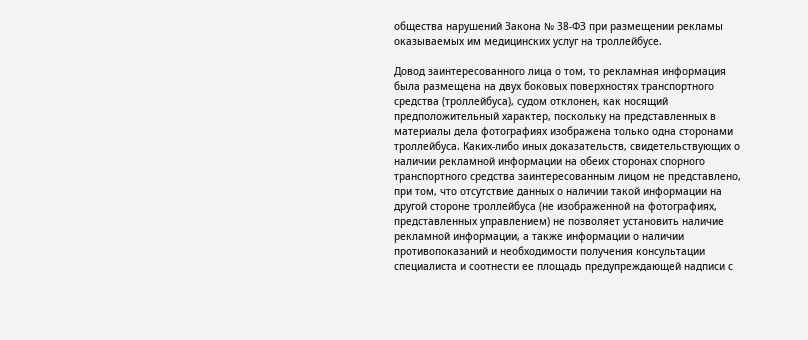общества нарушений Закона № 38-ФЗ при размещении рекламы оказываемых им медицинских услуг на троллейбусе.

Довод заинтересованного лица о том, то рекламная информация была размещена на двух боковых поверхностях транспортного средства (троллейбуса), судом отклонен, как носящий предположительный характер, поскольку на представленных в материалы дела фотографиях изображена только одна сторонами троллейбуса. Каких-либо иных доказательств, свидетельствующих о наличии рекламной информации на обеих сторонах спорного транспортного средства заинтересованным лицом не представлено, при том, что отсутствие данных о наличии такой информации на другой стороне троллейбуса (не изображенной на фотографиях, представленных управлением) не позволяет установить наличие рекламной информации, а также информации о наличии противопоказаний и необходимости получения консультации специалиста и соотнести ее площадь предупреждающей надписи с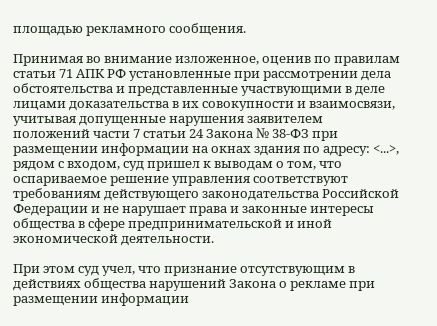площадью рекламного сообщения.

Принимая во внимание изложенное, оценив по правилам статьи 71 АПК РФ установленные при рассмотрении дела обстоятельства и представленные участвующими в деле лицами доказательства в их совокупности и взаимосвязи, учитывая допущенные нарушения заявителем положений части 7 статьи 24 Закона № 38-ФЗ при размещении информации на окнах здания по адресу: <...>, рядом с входом, суд пришел к выводам о том, что оспариваемое решение управления соответствуют требованиям действующего законодательства Российской Федерации и не нарушает права и законные интересы общества в сфере предпринимательской и иной экономической деятельности.

При этом суд учел, что признание отсутствующим в действиях общества нарушений Закона о рекламе при размещении информации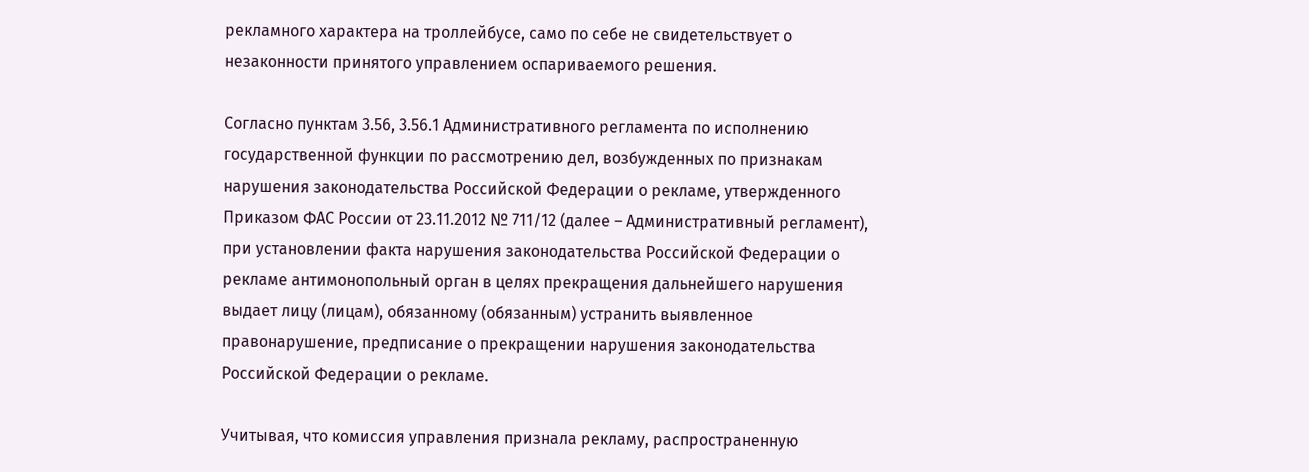рекламного характера на троллейбусе, само по себе не свидетельствует о незаконности принятого управлением оспариваемого решения.

Согласно пунктам 3.56, 3.56.1 Административного регламента по исполнению государственной функции по рассмотрению дел, возбужденных по признакам нарушения законодательства Российской Федерации о рекламе, утвержденного Приказом ФАС России от 23.11.2012 № 711/12 (далее – Административный регламент), при установлении факта нарушения законодательства Российской Федерации о рекламе антимонопольный орган в целях прекращения дальнейшего нарушения выдает лицу (лицам), обязанному (обязанным) устранить выявленное правонарушение, предписание о прекращении нарушения законодательства Российской Федерации о рекламе.

Учитывая, что комиссия управления признала рекламу, распространенную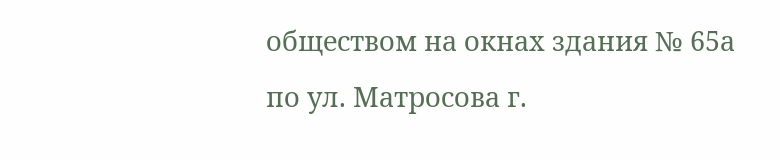обществом на окнах здания № 65а по ул. Матросова г.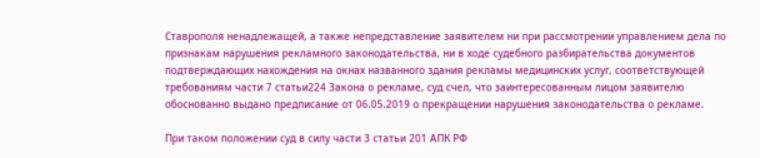Ставрополя ненадлежащей, а также непредставление заявителем ни при рассмотрении управлением дела по признакам нарушения рекламного законодательства, ни в ходе судебного разбирательства документов подтверждающих нахождения на окнах названного здания рекламы медицинских услуг, соответствующей требованиям части 7 статьи224 Закона о рекламе, суд счел, что заинтересованным лицом заявителю обоснованно выдано предписание от 06.05.2019 о прекращении нарушения законодательства о рекламе.

При таком положении суд в силу части 3 статьи 201 АПК РФ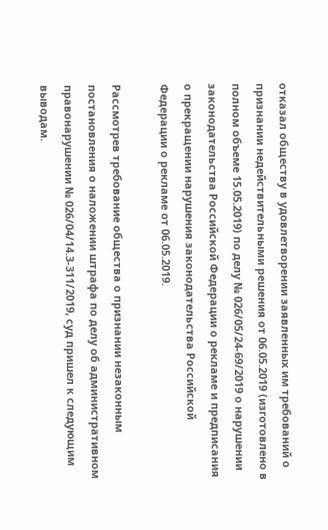отказал обществу в удовлетворении заявленных им требований о признании недействительными решения от 06.05.2019 (изготовлено в полном объеме 15.05.2019) по делу № 026/05/24-69/2019 о нарушении законодательства Российской Федерации о рекламе и предписания о прекращении нарушения законодательства Российской Федерации о рекламе от 06.05.2019.

Рассмотрев требование общества о признании незаконным постановления о наложении штрафа по делу об административном правонарушении № 026/04/14.3-311/2019, суд пришел к следующим выводам.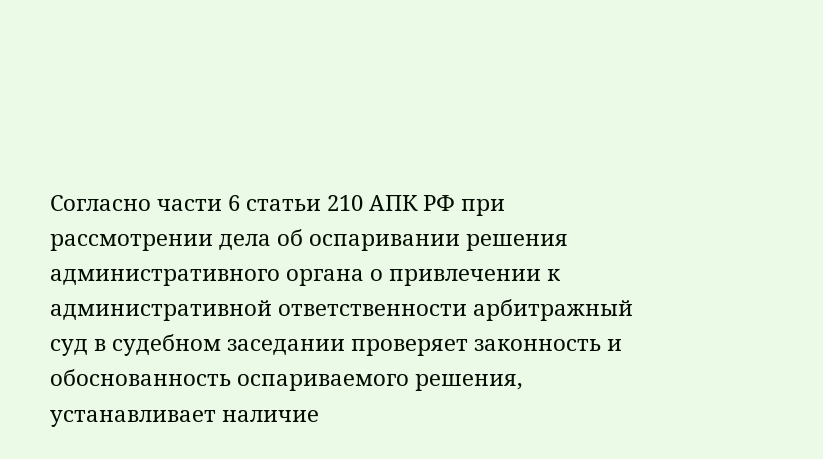Согласно части 6 статьи 210 АПК РФ при рассмотрении дела об оспаривании решения административного органа о привлечении к административной ответственности арбитражный суд в судебном заседании проверяет законность и обоснованность оспариваемого решения, устанавливает наличие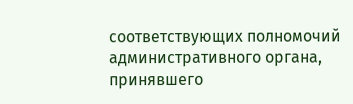соответствующих полномочий административного органа, принявшего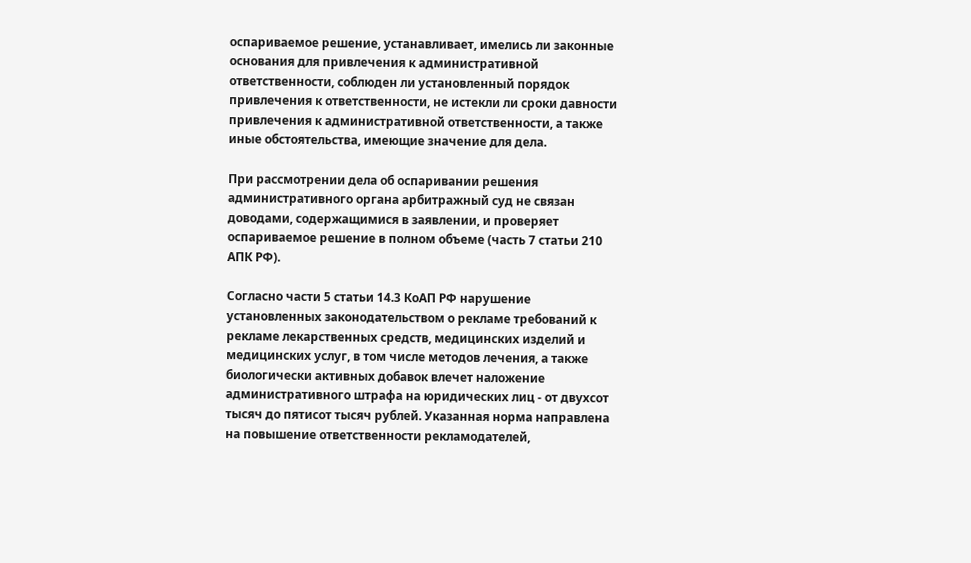оспариваемое решение, устанавливает, имелись ли законные основания для привлечения к административной ответственности, соблюден ли установленный порядок привлечения к ответственности, не истекли ли сроки давности привлечения к административной ответственности, а также иные обстоятельства, имеющие значение для дела.

При рассмотрении дела об оспаривании решения административного органа арбитражный суд не связан доводами, содержащимися в заявлении, и проверяет оспариваемое решение в полном объеме (часть 7 статьи 210 АПК РФ).

Согласно части 5 статьи 14.3 КоАП РФ нарушение установленных законодательством о рекламе требований к рекламе лекарственных средств, медицинских изделий и медицинских услуг, в том числе методов лечения, а также биологически активных добавок влечет наложение административного штрафа на юридических лиц - от двухсот тысяч до пятисот тысяч рублей. Указанная норма направлена на повышение ответственности рекламодателей,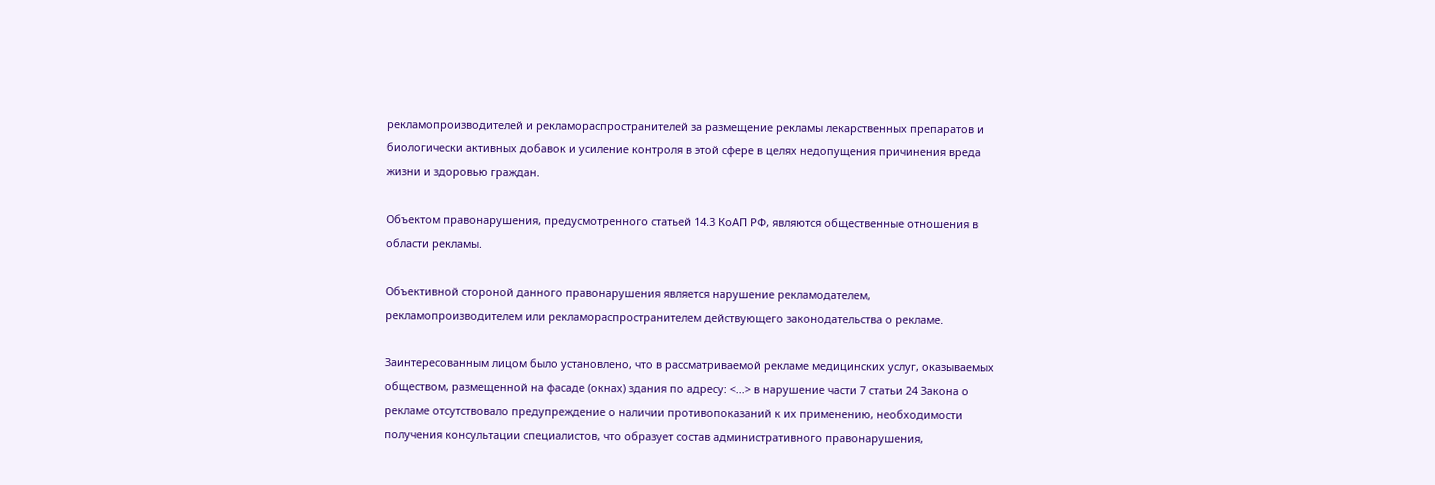рекламопроизводителей и рекламораспространителей за размещение рекламы лекарственных препаратов и биологически активных добавок и усиление контроля в этой сфере в целях недопущения причинения вреда жизни и здоровью граждан.

Объектом правонарушения, предусмотренного статьей 14.3 КоАП РФ, являются общественные отношения в области рекламы.

Объективной стороной данного правонарушения является нарушение рекламодателем, рекламопроизводителем или рекламораспространителем действующего законодательства о рекламе.

Заинтересованным лицом было установлено, что в рассматриваемой рекламе медицинских услуг, оказываемых обществом, размещенной на фасаде (окнах) здания по адресу: <...> в нарушение части 7 статьи 24 Закона о рекламе отсутствовало предупреждение о наличии противопоказаний к их применению, необходимости получения консультации специалистов, что образует состав административного правонарушения,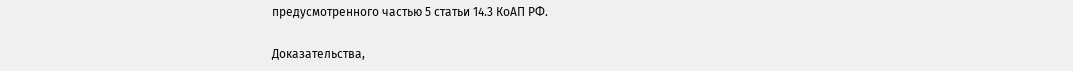предусмотренного частью 5 статьи 14.3 КоАП РФ.

Доказательства,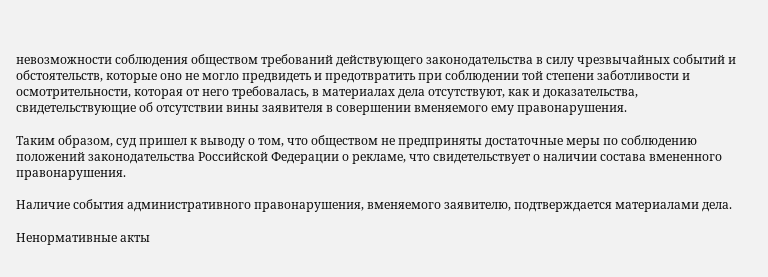невозможности соблюдения обществом требований действующего законодательства в силу чрезвычайных событий и обстоятельств, которые оно не могло предвидеть и предотвратить при соблюдении той степени заботливости и осмотрительности, которая от него требовалась, в материалах дела отсутствуют, как и доказательства, свидетельствующие об отсутствии вины заявителя в совершении вменяемого ему правонарушения.

Таким образом, суд пришел к выводу о том, что обществом не предприняты достаточные меры по соблюдению положений законодательства Российской Федерации о рекламе, что свидетельствует о наличии состава вмененного правонарушения.

Наличие события административного правонарушения, вменяемого заявителю, подтверждается материалами дела.

Ненормативные акты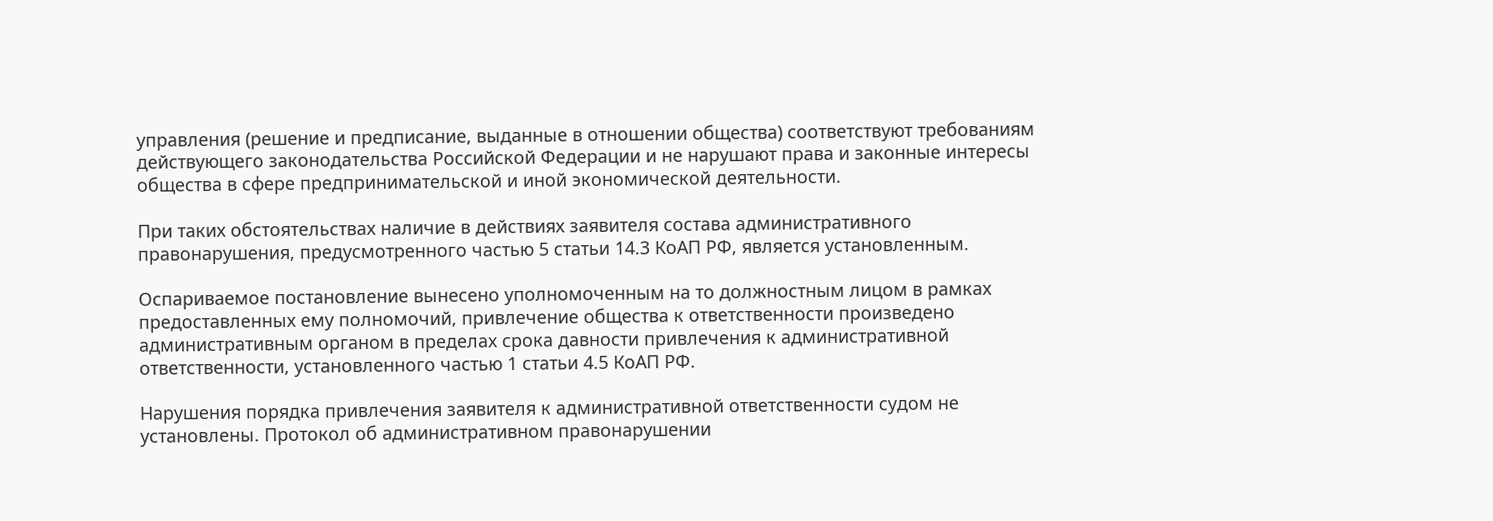управления (решение и предписание, выданные в отношении общества) соответствуют требованиям действующего законодательства Российской Федерации и не нарушают права и законные интересы общества в сфере предпринимательской и иной экономической деятельности.

При таких обстоятельствах наличие в действиях заявителя состава административного правонарушения, предусмотренного частью 5 статьи 14.3 КоАП РФ, является установленным.

Оспариваемое постановление вынесено уполномоченным на то должностным лицом в рамках предоставленных ему полномочий, привлечение общества к ответственности произведено административным органом в пределах срока давности привлечения к административной ответственности, установленного частью 1 статьи 4.5 КоАП РФ.

Нарушения порядка привлечения заявителя к административной ответственности судом не установлены. Протокол об административном правонарушении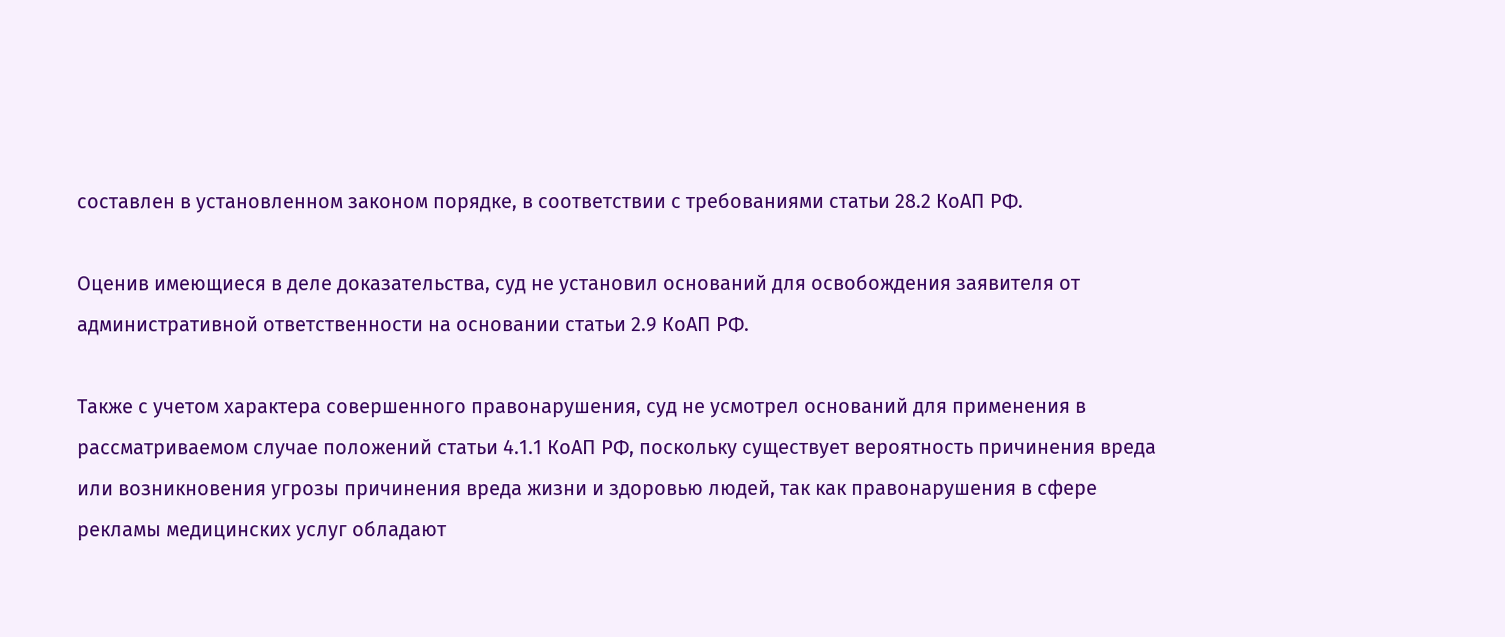составлен в установленном законом порядке, в соответствии с требованиями статьи 28.2 КоАП РФ.

Оценив имеющиеся в деле доказательства, суд не установил оснований для освобождения заявителя от административной ответственности на основании статьи 2.9 КоАП РФ.

Также с учетом характера совершенного правонарушения, суд не усмотрел оснований для применения в рассматриваемом случае положений статьи 4.1.1 КоАП РФ, поскольку существует вероятность причинения вреда или возникновения угрозы причинения вреда жизни и здоровью людей, так как правонарушения в сфере рекламы медицинских услуг обладают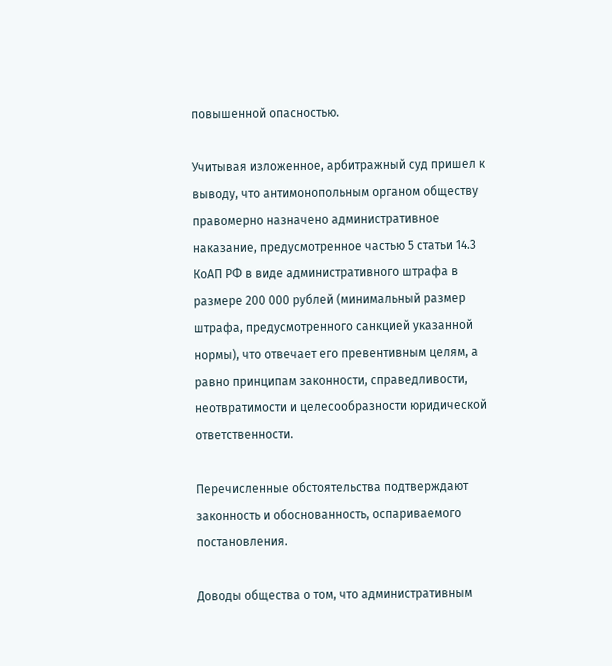повышенной опасностью.

Учитывая изложенное, арбитражный суд пришел к выводу, что антимонопольным органом обществу правомерно назначено административное наказание, предусмотренное частью 5 статьи 14.3 КоАП РФ в виде административного штрафа в размере 200 000 рублей (минимальный размер штрафа, предусмотренного санкцией указанной нормы), что отвечает его превентивным целям, а равно принципам законности, справедливости, неотвратимости и целесообразности юридической ответственности.

Перечисленные обстоятельства подтверждают законность и обоснованность, оспариваемого постановления.

Доводы общества о том, что административным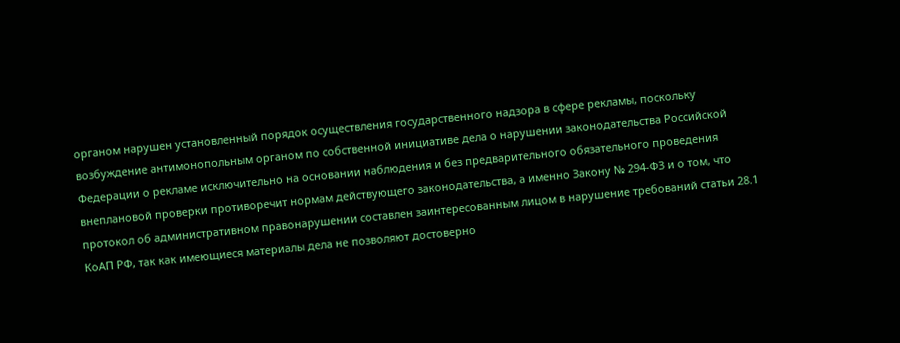органом нарушен установленный порядок осуществления государственного надзора в сфере рекламы, поскольку возбуждение антимонопольным органом по собственной инициативе дела о нарушении законодательства Российской Федерации о рекламе исключительно на основании наблюдения и без предварительного обязательного проведения внеплановой проверки противоречит нормам действующего законодательства, а именно Закону № 294-ФЗ и о том, что протокол об административном правонарушении составлен заинтересованным лицом в нарушение требований статьи 28.1 КоАП РФ, так как имеющиеся материалы дела не позволяют достоверно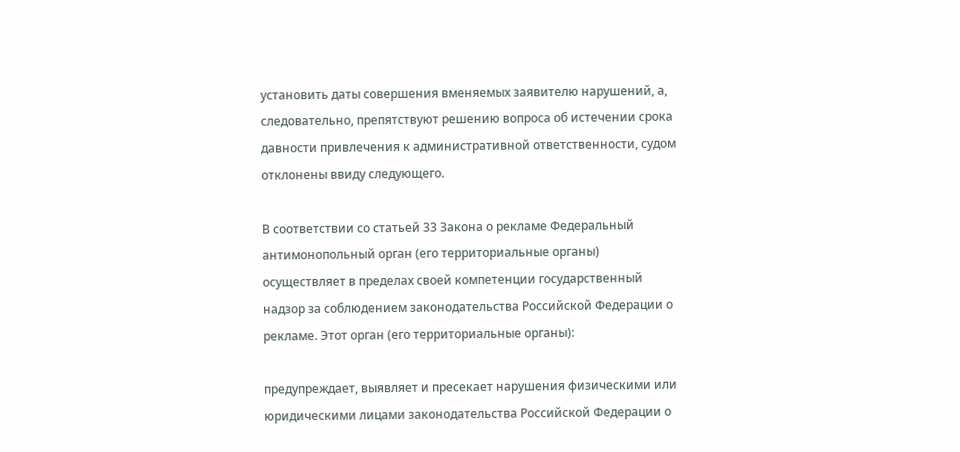установить даты совершения вменяемых заявителю нарушений, а, следовательно, препятствуют решению вопроса об истечении срока давности привлечения к административной ответственности, судом отклонены ввиду следующего.

В соответствии со статьей 33 Закона о рекламе Федеральный антимонопольный орган (его территориальные органы) осуществляет в пределах своей компетенции государственный надзор за соблюдением законодательства Российской Федерации о рекламе. Этот орган (его территориальные органы):

предупреждает, выявляет и пресекает нарушения физическими или юридическими лицами законодательства Российской Федерации о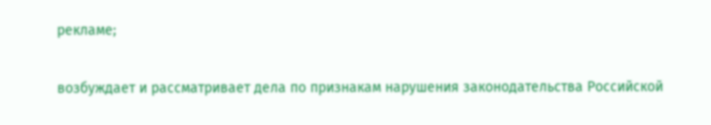рекламе;

возбуждает и рассматривает дела по признакам нарушения законодательства Российской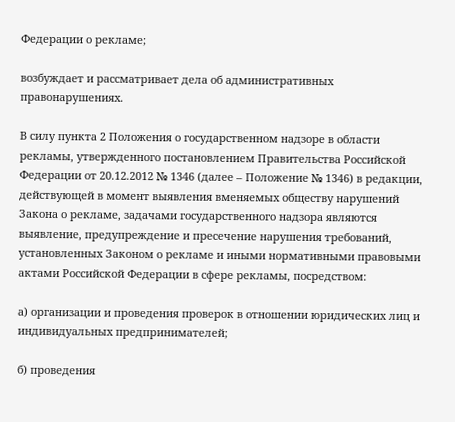Федерации о рекламе;

возбуждает и рассматривает дела об административных правонарушениях.

В силу пункта 2 Положения о государственном надзоре в области рекламы, утвержденного постановлением Правительства Российской Федерации от 20.12.2012 № 1346 (далее – Положение № 1346) в редакции, действующей в момент выявления вменяемых обществу нарушений Закона о рекламе, задачами государственного надзора являются выявление, предупреждение и пресечение нарушения требований, установленных Законом о рекламе и иными нормативными правовыми актами Российской Федерации в сфере рекламы, посредством:

а) организации и проведения проверок в отношении юридических лиц и индивидуальных предпринимателей;

б) проведения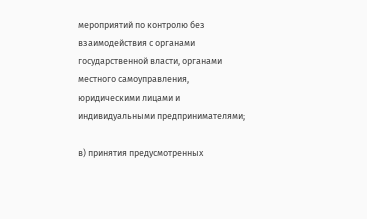мероприятий по контролю без взаимодействия с органами государственной власти, органами местного самоуправления, юридическими лицами и индивидуальными предпринимателями;

в) принятия предусмотренных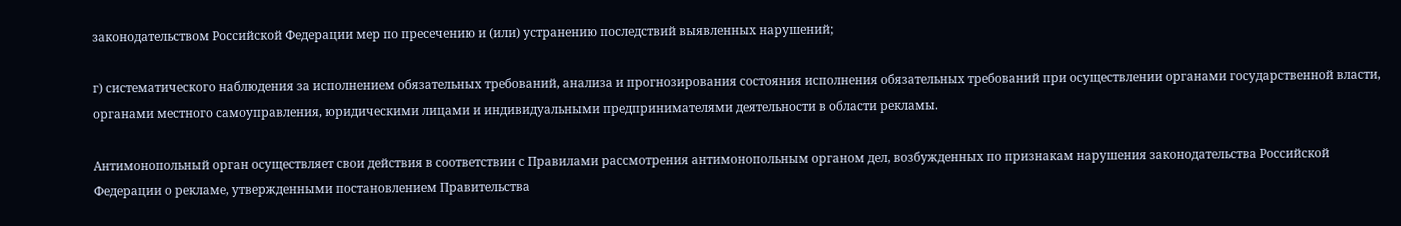законодательством Российской Федерации мер по пресечению и (или) устранению последствий выявленных нарушений;

г) систематического наблюдения за исполнением обязательных требований, анализа и прогнозирования состояния исполнения обязательных требований при осуществлении органами государственной власти, органами местного самоуправления, юридическими лицами и индивидуальными предпринимателями деятельности в области рекламы.

Антимонопольный орган осуществляет свои действия в соответствии с Правилами рассмотрения антимонопольным органом дел, возбужденных по признакам нарушения законодательства Российской Федерации о рекламе, утвержденными постановлением Правительства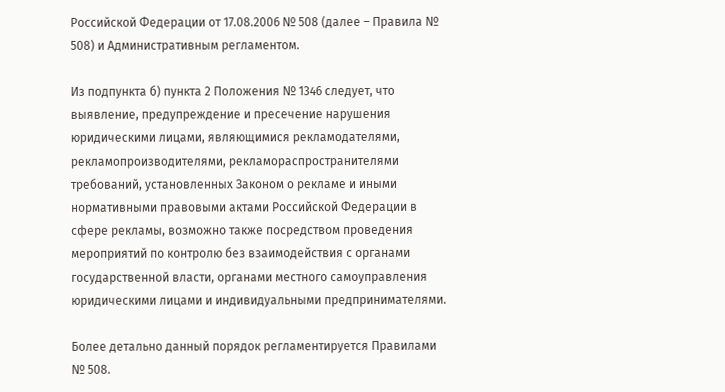Российской Федерации от 17.08.2006 № 508 (далее – Правила № 508) и Административным регламентом.

Из подпункта б) пункта 2 Положения № 1346 следует, что выявление, предупреждение и пресечение нарушения юридическими лицами, являющимися рекламодателями, рекламопроизводителями, рекламораспространителями требований, установленных Законом о рекламе и иными нормативными правовыми актами Российской Федерации в сфере рекламы, возможно также посредством проведения мероприятий по контролю без взаимодействия с органами государственной власти, органами местного самоуправления юридическими лицами и индивидуальными предпринимателями.

Более детально данный порядок регламентируется Правилами № 508.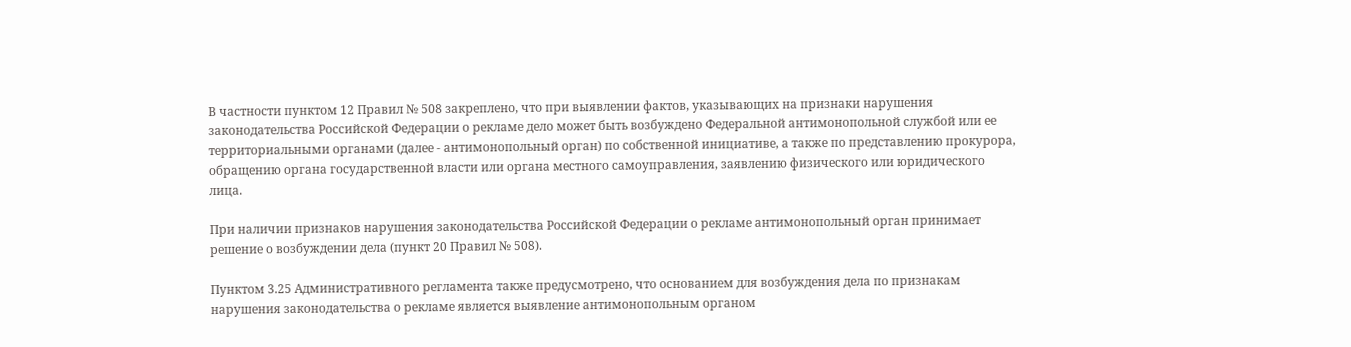В частности пунктом 12 Правил № 508 закреплено, что при выявлении фактов, указывающих на признаки нарушения законодательства Российской Федерации о рекламе дело может быть возбуждено Федеральной антимонопольной службой или ее территориальными органами (далее - антимонопольный орган) по собственной инициативе, а также по представлению прокурора, обращению органа государственной власти или органа местного самоуправления, заявлению физического или юридического лица.

При наличии признаков нарушения законодательства Российской Федерации о рекламе антимонопольный орган принимает решение о возбуждении дела (пункт 20 Правил № 508).

Пунктом 3.25 Административного регламента также предусмотрено, что основанием для возбуждения дела по признакам нарушения законодательства о рекламе является выявление антимонопольным органом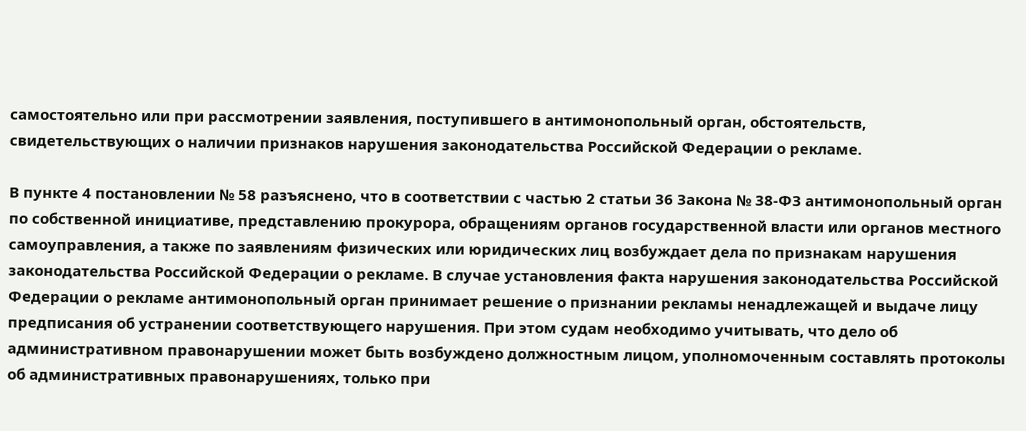самостоятельно или при рассмотрении заявления, поступившего в антимонопольный орган, обстоятельств, свидетельствующих о наличии признаков нарушения законодательства Российской Федерации о рекламе.

В пункте 4 постановлении № 58 разъяснено, что в соответствии с частью 2 статьи 36 Закона № 38-ФЗ антимонопольный орган по собственной инициативе, представлению прокурора, обращениям органов государственной власти или органов местного самоуправления, а также по заявлениям физических или юридических лиц возбуждает дела по признакам нарушения законодательства Российской Федерации о рекламе. В случае установления факта нарушения законодательства Российской Федерации о рекламе антимонопольный орган принимает решение о признании рекламы ненадлежащей и выдаче лицу предписания об устранении соответствующего нарушения. При этом судам необходимо учитывать, что дело об административном правонарушении может быть возбуждено должностным лицом, уполномоченным составлять протоколы об административных правонарушениях, только при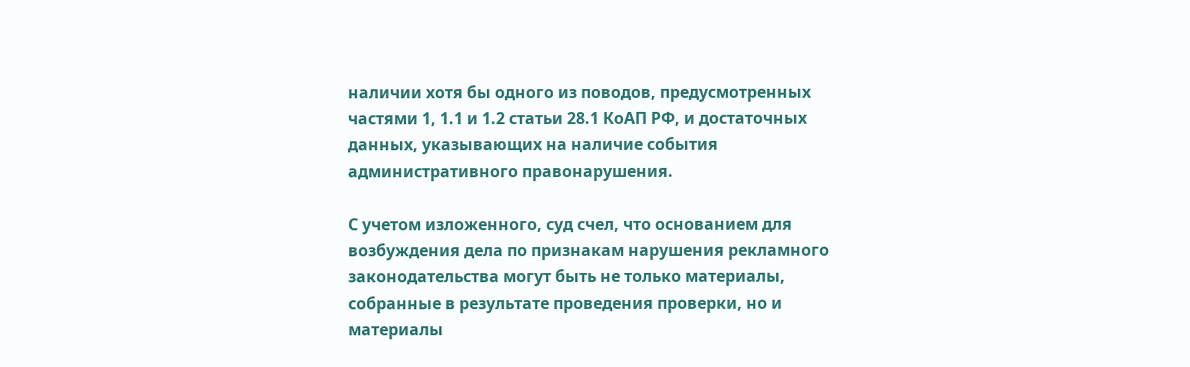наличии хотя бы одного из поводов, предусмотренных частями 1, 1.1 и 1.2 статьи 28.1 КоАП РФ, и достаточных данных, указывающих на наличие события административного правонарушения.

С учетом изложенного, суд счел, что основанием для возбуждения дела по признакам нарушения рекламного законодательства могут быть не только материалы, собранные в результате проведения проверки, но и материалы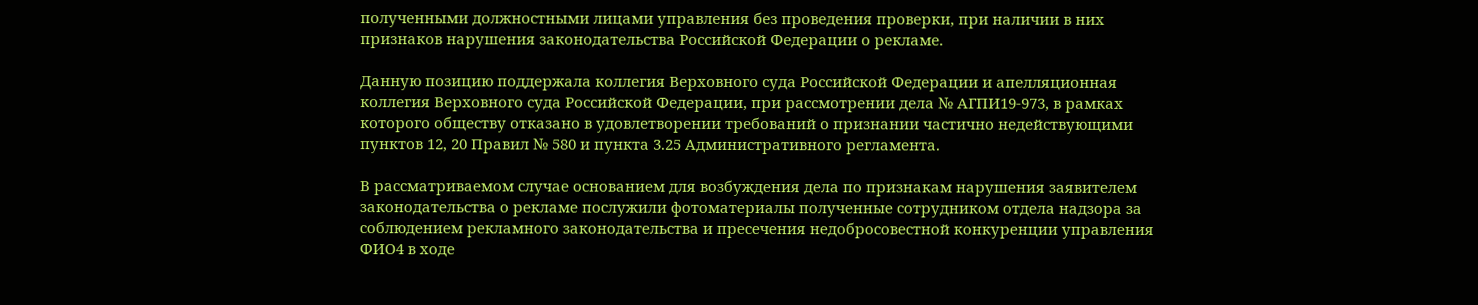полученными должностными лицами управления без проведения проверки, при наличии в них признаков нарушения законодательства Российской Федерации о рекламе.

Данную позицию поддержала коллегия Верховного суда Российской Федерации и апелляционная коллегия Верховного суда Российской Федерации, при рассмотрении дела № АГПИ19-973, в рамках которого обществу отказано в удовлетворении требований о признании частично недействующими пунктов 12, 20 Правил № 580 и пункта 3.25 Административного регламента.

В рассматриваемом случае основанием для возбуждения дела по признакам нарушения заявителем законодательства о рекламе послужили фотоматериалы полученные сотрудником отдела надзора за соблюдением рекламного законодательства и пресечения недобросовестной конкуренции управления ФИО4 в ходе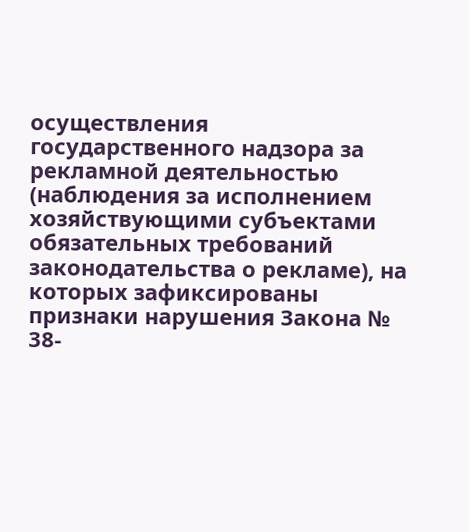осуществления государственного надзора за рекламной деятельностью (наблюдения за исполнением хозяйствующими субъектами обязательных требований законодательства о рекламе), на которых зафиксированы признаки нарушения Закона № 38-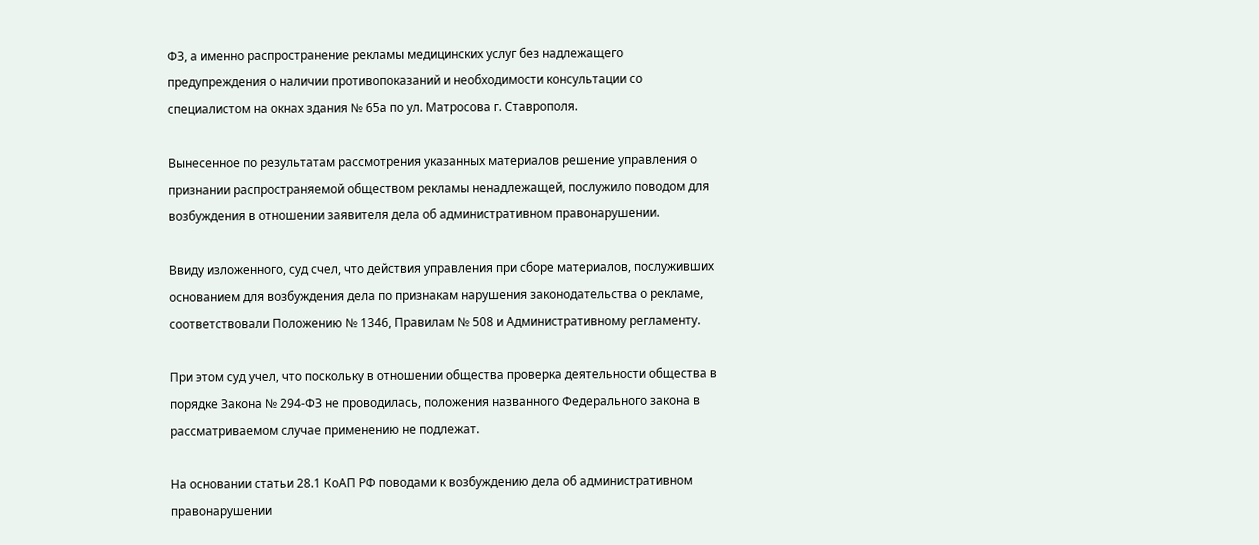ФЗ, а именно распространение рекламы медицинских услуг без надлежащего предупреждения о наличии противопоказаний и необходимости консультации со специалистом на окнах здания № 65а по ул. Матросова г. Ставрополя.

Вынесенное по результатам рассмотрения указанных материалов решение управления о признании распространяемой обществом рекламы ненадлежащей, послужило поводом для возбуждения в отношении заявителя дела об административном правонарушении.

Ввиду изложенного, суд счел, что действия управления при сборе материалов, послуживших основанием для возбуждения дела по признакам нарушения законодательства о рекламе, соответствовали Положению № 1346, Правилам № 508 и Административному регламенту.

При этом суд учел, что поскольку в отношении общества проверка деятельности общества в порядке Закона № 294-ФЗ не проводилась, положения названного Федерального закона в рассматриваемом случае применению не подлежат.

На основании статьи 28.1 КоАП РФ поводами к возбуждению дела об административном правонарушении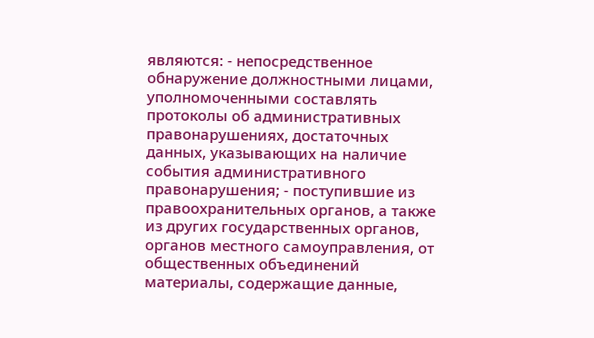являются: - непосредственное обнаружение должностными лицами, уполномоченными составлять протоколы об административных правонарушениях, достаточных данных, указывающих на наличие события административного правонарушения; - поступившие из правоохранительных органов, а также из других государственных органов, органов местного самоуправления, от общественных объединений материалы, содержащие данные,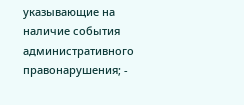указывающие на наличие события административного правонарушения; -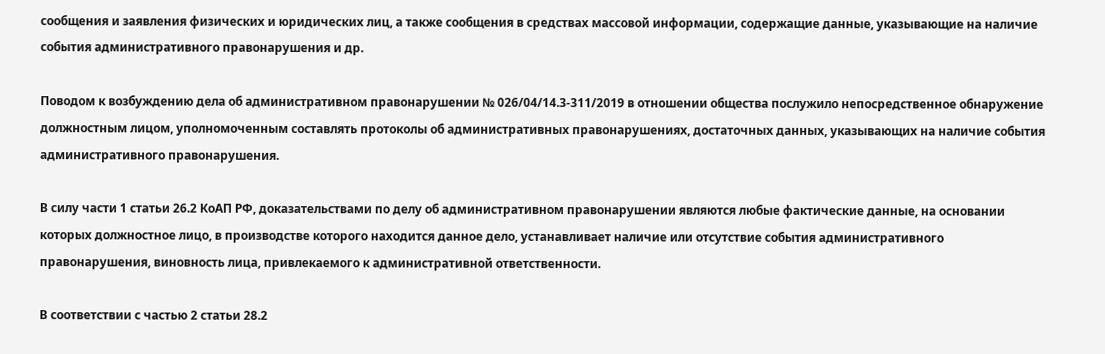сообщения и заявления физических и юридических лиц, а также сообщения в средствах массовой информации, содержащие данные, указывающие на наличие события административного правонарушения и др.

Поводом к возбуждению дела об административном правонарушении № 026/04/14.3-311/2019 в отношении общества послужило непосредственное обнаружение должностным лицом, уполномоченным составлять протоколы об административных правонарушениях, достаточных данных, указывающих на наличие события административного правонарушения.

В силу части 1 статьи 26.2 КоАП РФ, доказательствами по делу об административном правонарушении являются любые фактические данные, на основании которых должностное лицо, в производстве которого находится данное дело, устанавливает наличие или отсутствие события административного правонарушения, виновность лица, привлекаемого к административной ответственности.

В соответствии с частью 2 статьи 28.2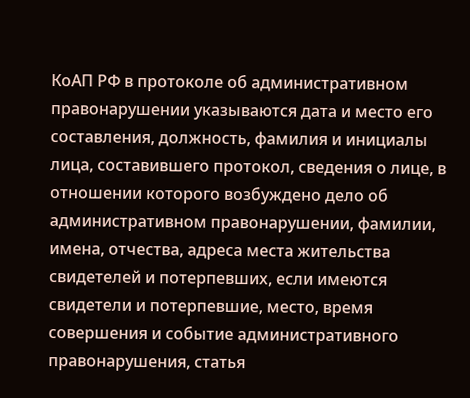КоАП РФ в протоколе об административном правонарушении указываются дата и место его составления, должность, фамилия и инициалы лица, составившего протокол, сведения о лице, в отношении которого возбуждено дело об административном правонарушении, фамилии, имена, отчества, адреса места жительства свидетелей и потерпевших, если имеются свидетели и потерпевшие, место, время совершения и событие административного правонарушения, статья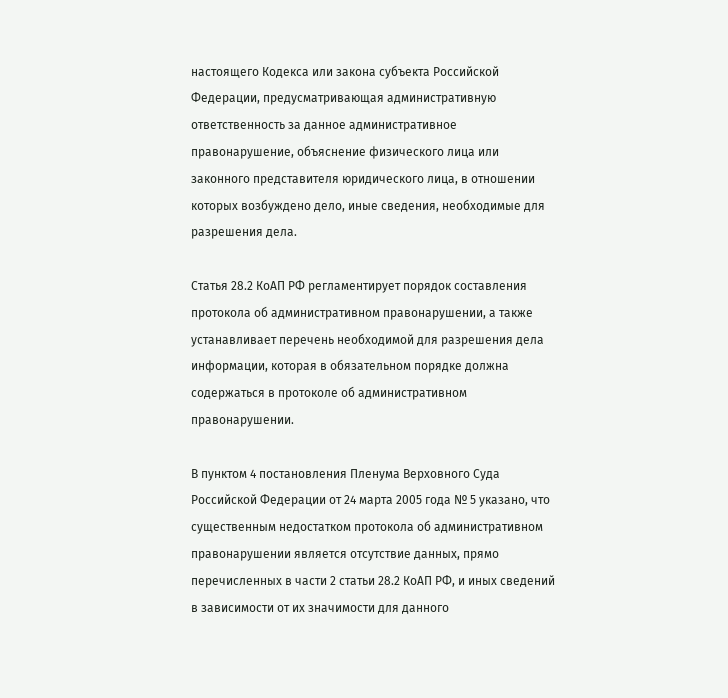настоящего Кодекса или закона субъекта Российской Федерации, предусматривающая административную ответственность за данное административное правонарушение, объяснение физического лица или законного представителя юридического лица, в отношении которых возбуждено дело, иные сведения, необходимые для разрешения дела.

Статья 28.2 КоАП РФ регламентирует порядок составления протокола об административном правонарушении, а также устанавливает перечень необходимой для разрешения дела информации, которая в обязательном порядке должна содержаться в протоколе об административном правонарушении.

В пунктом 4 постановления Пленума Верховного Суда Российской Федерации от 24 марта 2005 года № 5 указано, что существенным недостатком протокола об административном правонарушении является отсутствие данных, прямо перечисленных в части 2 статьи 28.2 КоАП РФ, и иных сведений в зависимости от их значимости для данного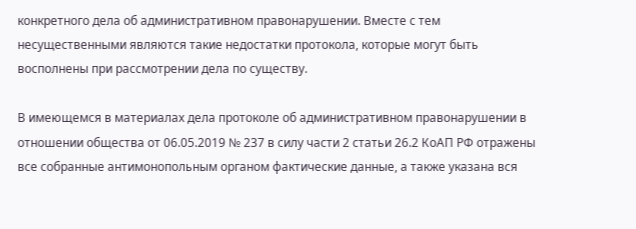конкретного дела об административном правонарушении. Вместе с тем несущественными являются такие недостатки протокола, которые могут быть восполнены при рассмотрении дела по существу.

В имеющемся в материалах дела протоколе об административном правонарушении в отношении общества от 06.05.2019 № 237 в силу части 2 статьи 26.2 КоАП РФ отражены все собранные антимонопольным органом фактические данные, а также указана вся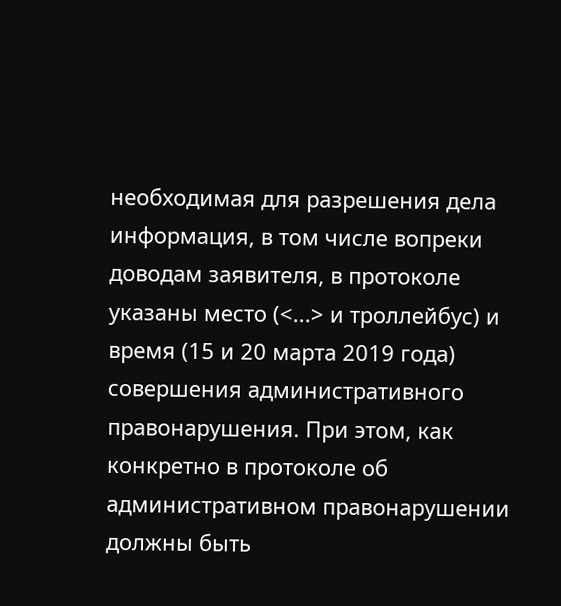необходимая для разрешения дела информация, в том числе вопреки доводам заявителя, в протоколе указаны место (<...> и троллейбус) и время (15 и 20 марта 2019 года) совершения административного правонарушения. При этом, как конкретно в протоколе об административном правонарушении должны быть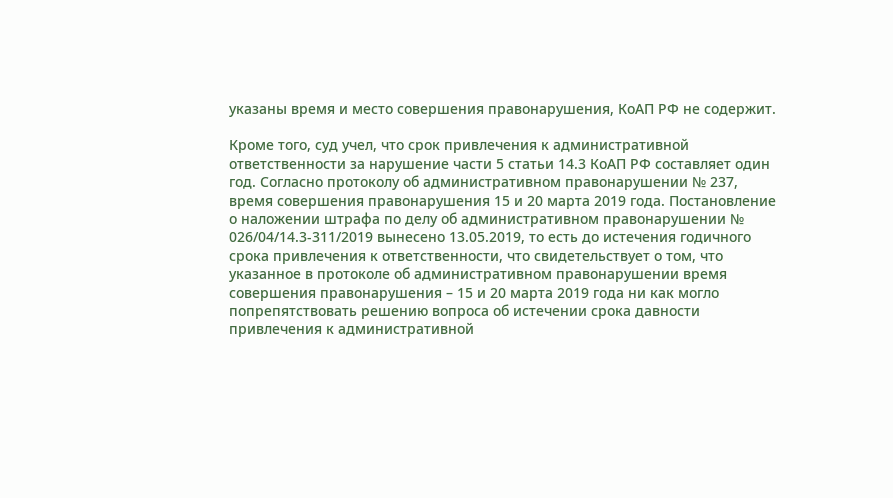указаны время и место совершения правонарушения, КоАП РФ не содержит.

Кроме того, суд учел, что срок привлечения к административной ответственности за нарушение части 5 статьи 14.3 КоАП РФ составляет один год. Согласно протоколу об административном правонарушении № 237, время совершения правонарушения 15 и 20 марта 2019 года. Постановление о наложении штрафа по делу об административном правонарушении № 026/04/14.3-311/2019 вынесено 13.05.2019, то есть до истечения годичного срока привлечения к ответственности, что свидетельствует о том, что указанное в протоколе об административном правонарушении время совершения правонарушения – 15 и 20 марта 2019 года ни как могло попрепятствовать решению вопроса об истечении срока давности привлечения к административной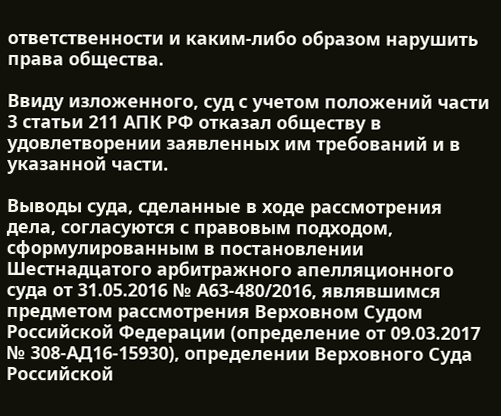ответственности и каким-либо образом нарушить права общества.

Ввиду изложенного, суд с учетом положений части 3 статьи 211 АПК РФ отказал обществу в удовлетворении заявленных им требований и в указанной части.

Выводы суда, сделанные в ходе рассмотрения дела, согласуются с правовым подходом, сформулированным в постановлении Шестнадцатого арбитражного апелляционного суда от 31.05.2016 № А63-480/2016, являвшимся предметом рассмотрения Верховном Судом Российской Федерации (определение от 09.03.2017 № 308-АД16-15930), определении Верховного Суда Российской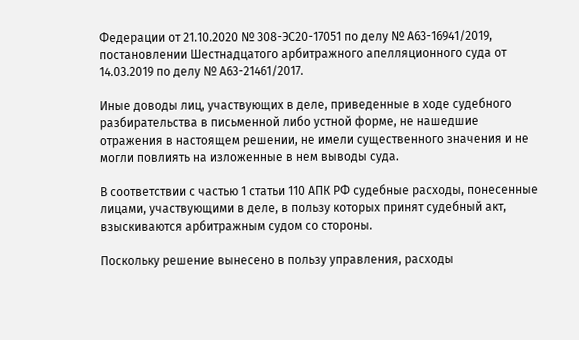Федерации от 21.10.2020 № 308-ЭС20-17051 по делу № А63-16941/2019, постановлении Шестнадцатого арбитражного апелляционного суда от 14.03.2019 по делу № А63-21461/2017.

Иные доводы лиц, участвующих в деле, приведенные в ходе судебного разбирательства в письменной либо устной форме, не нашедшие отражения в настоящем решении, не имели существенного значения и не могли повлиять на изложенные в нем выводы суда.

В соответствии с частью 1 статьи 110 АПК РФ судебные расходы, понесенные лицами, участвующими в деле, в пользу которых принят судебный акт, взыскиваются арбитражным судом со стороны.

Поскольку решение вынесено в пользу управления, расходы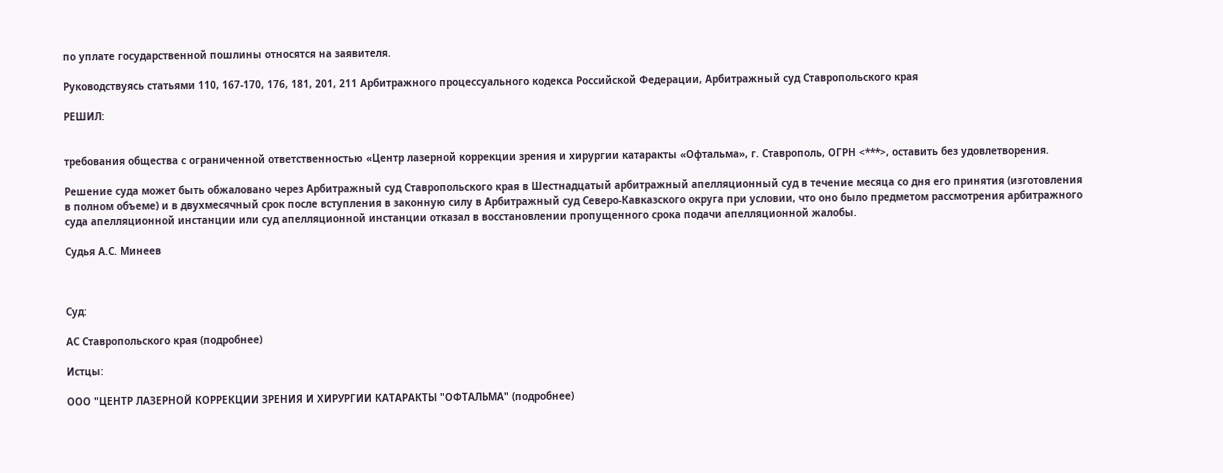по уплате государственной пошлины относятся на заявителя.

Руководствуясь статьями 110, 167-170, 176, 181, 201, 211 Арбитражного процессуального кодекса Российской Федерации, Арбитражный суд Ставропольского края

РЕШИЛ:


требования общества с ограниченной ответственностью «Центр лазерной коррекции зрения и хирургии катаракты «Офтальма», г. Ставрополь, ОГРН <***>, оставить без удовлетворения.

Решение суда может быть обжаловано через Арбитражный суд Ставропольского края в Шестнадцатый арбитражный апелляционный суд в течение месяца со дня его принятия (изготовления в полном объеме) и в двухмесячный срок после вступления в законную силу в Арбитражный суд Северо-Кавказского округа при условии, что оно было предметом рассмотрения арбитражного суда апелляционной инстанции или суд апелляционной инстанции отказал в восстановлении пропущенного срока подачи апелляционной жалобы.

Судья А.С. Минеев



Суд:

АС Ставропольского края (подробнее)

Истцы:

ООО "ЦЕНТР ЛАЗЕРНОЙ КОРРЕКЦИИ ЗРЕНИЯ И ХИРУРГИИ КАТАРАКТЫ "ОФТАЛЬМА" (подробнее)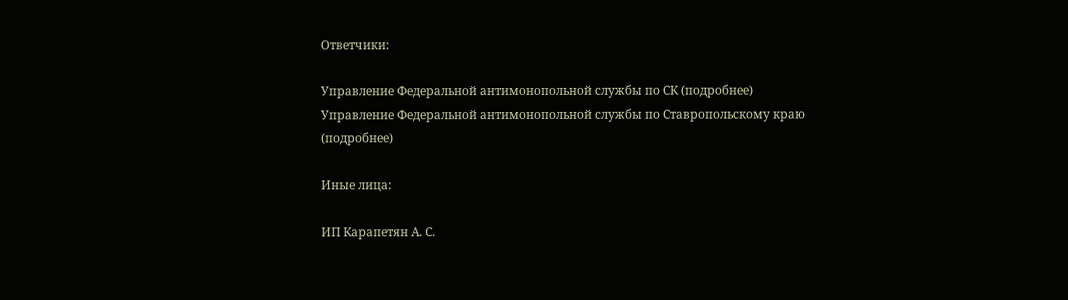Ответчики:

Управление Федеральной антимонопольной службы по СК (подробнее)
Управление Федеральной антимонопольной службы по Ставропольскому краю (подробнее)

Иные лица:

ИП Карапетян А. С.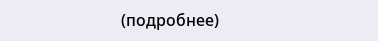(подробнее)